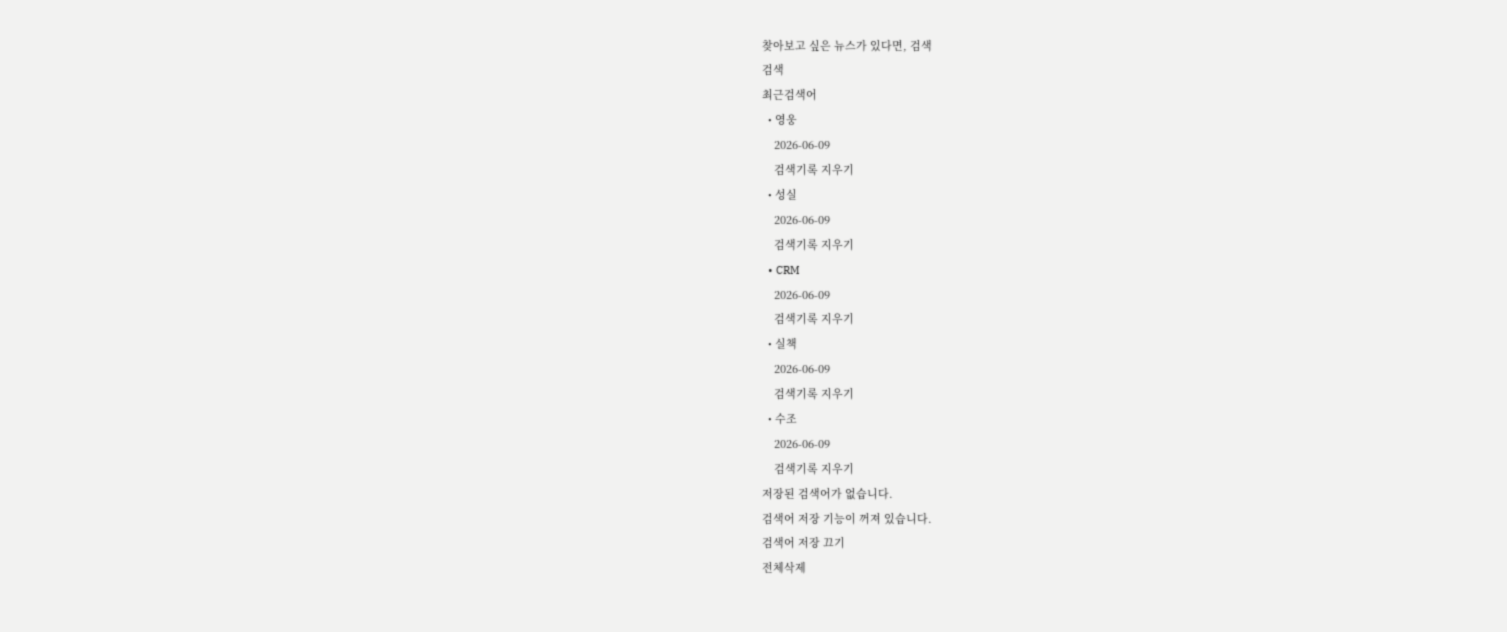찾아보고 싶은 뉴스가 있다면, 검색
검색
최근검색어
  • 영웅
    2026-06-09
    검색기록 지우기
  • 성실
    2026-06-09
    검색기록 지우기
  • CRM
    2026-06-09
    검색기록 지우기
  • 실책
    2026-06-09
    검색기록 지우기
  • 수조
    2026-06-09
    검색기록 지우기
저장된 검색어가 없습니다.
검색어 저장 기능이 꺼져 있습니다.
검색어 저장 끄기
전체삭제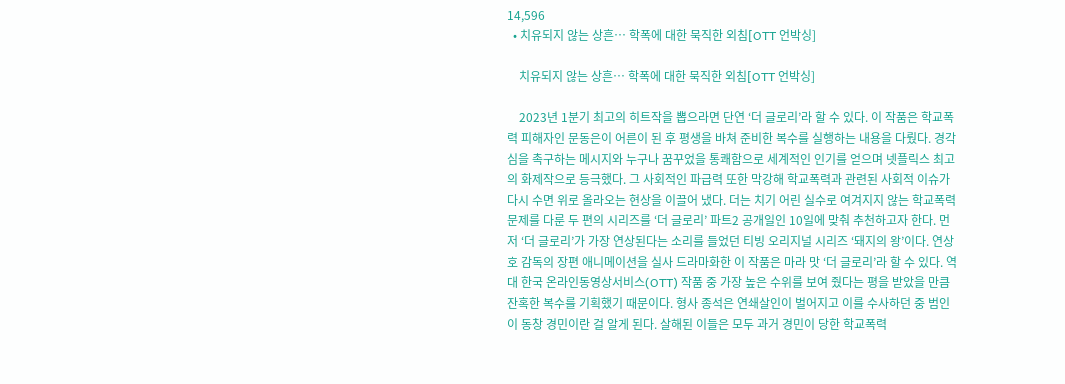14,596
  • 치유되지 않는 상흔… 학폭에 대한 묵직한 외침[OTT 언박싱]

    치유되지 않는 상흔… 학폭에 대한 묵직한 외침[OTT 언박싱]

    2023년 1분기 최고의 히트작을 뽑으라면 단연 ‘더 글로리’라 할 수 있다. 이 작품은 학교폭력 피해자인 문동은이 어른이 된 후 평생을 바쳐 준비한 복수를 실행하는 내용을 다뤘다. 경각심을 촉구하는 메시지와 누구나 꿈꾸었을 통쾌함으로 세계적인 인기를 얻으며 넷플릭스 최고의 화제작으로 등극했다. 그 사회적인 파급력 또한 막강해 학교폭력과 관련된 사회적 이슈가 다시 수면 위로 올라오는 현상을 이끌어 냈다. 더는 치기 어린 실수로 여겨지지 않는 학교폭력 문제를 다룬 두 편의 시리즈를 ‘더 글로리’ 파트2 공개일인 10일에 맞춰 추천하고자 한다. 먼저 ‘더 글로리’가 가장 연상된다는 소리를 들었던 티빙 오리지널 시리즈 ‘돼지의 왕’이다. 연상호 감독의 장편 애니메이션을 실사 드라마화한 이 작품은 마라 맛 ‘더 글로리’라 할 수 있다. 역대 한국 온라인동영상서비스(OTT) 작품 중 가장 높은 수위를 보여 줬다는 평을 받았을 만큼 잔혹한 복수를 기획했기 때문이다. 형사 종석은 연쇄살인이 벌어지고 이를 수사하던 중 범인이 동창 경민이란 걸 알게 된다. 살해된 이들은 모두 과거 경민이 당한 학교폭력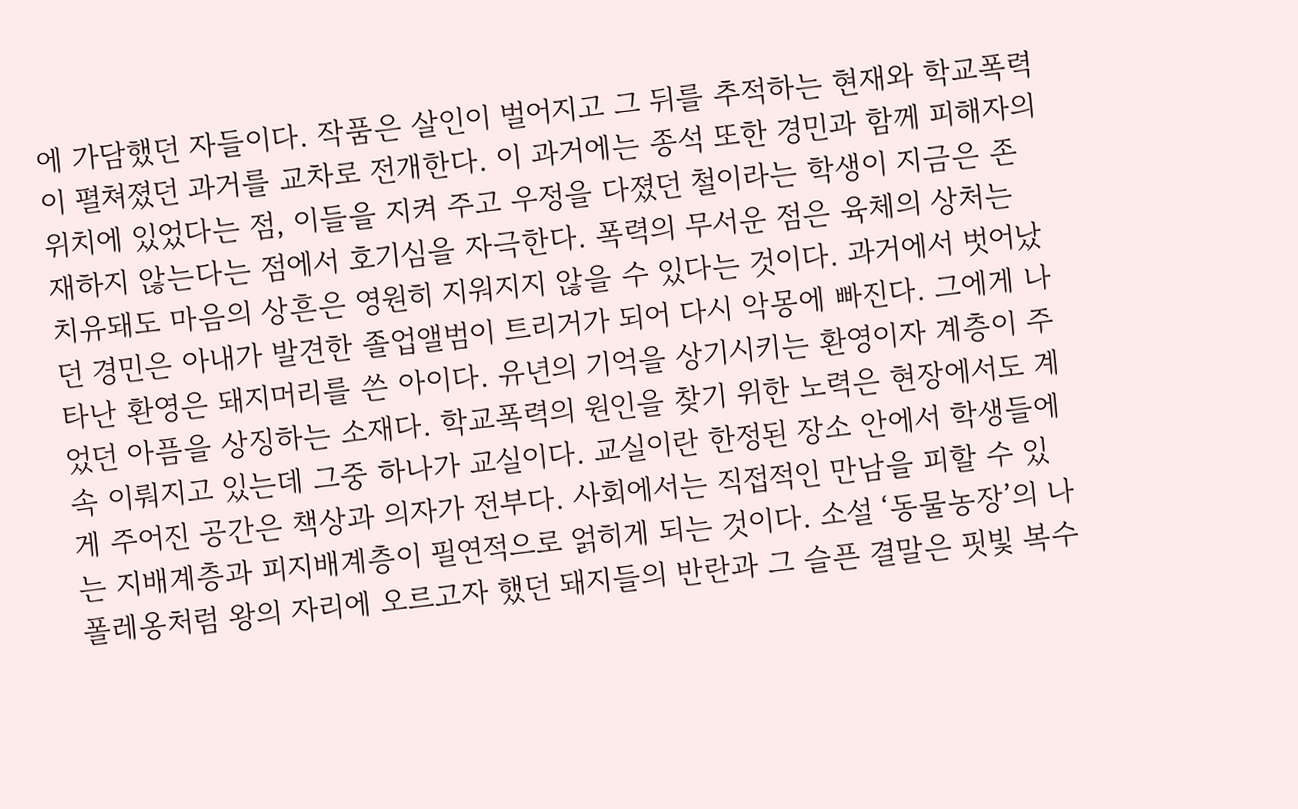에 가담했던 자들이다. 작품은 살인이 벌어지고 그 뒤를 추적하는 현재와 학교폭력이 펼쳐졌던 과거를 교차로 전개한다. 이 과거에는 종석 또한 경민과 함께 피해자의 위치에 있었다는 점, 이들을 지켜 주고 우정을 다졌던 철이라는 학생이 지금은 존재하지 않는다는 점에서 호기심을 자극한다. 폭력의 무서운 점은 육체의 상처는 치유돼도 마음의 상흔은 영원히 지워지지 않을 수 있다는 것이다. 과거에서 벗어났던 경민은 아내가 발견한 졸업앨범이 트리거가 되어 다시 악몽에 빠진다. 그에게 나타난 환영은 돼지머리를 쓴 아이다. 유년의 기억을 상기시키는 환영이자 계층이 주었던 아픔을 상징하는 소재다. 학교폭력의 원인을 찾기 위한 노력은 현장에서도 계속 이뤄지고 있는데 그중 하나가 교실이다. 교실이란 한정된 장소 안에서 학생들에게 주어진 공간은 책상과 의자가 전부다. 사회에서는 직접적인 만남을 피할 수 있는 지배계층과 피지배계층이 필연적으로 얽히게 되는 것이다. 소설 ‘동물농장’의 나폴레옹처럼 왕의 자리에 오르고자 했던 돼지들의 반란과 그 슬픈 결말은 핏빛 복수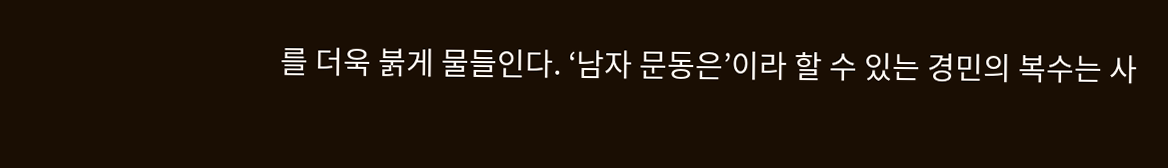를 더욱 붉게 물들인다. ‘남자 문동은’이라 할 수 있는 경민의 복수는 사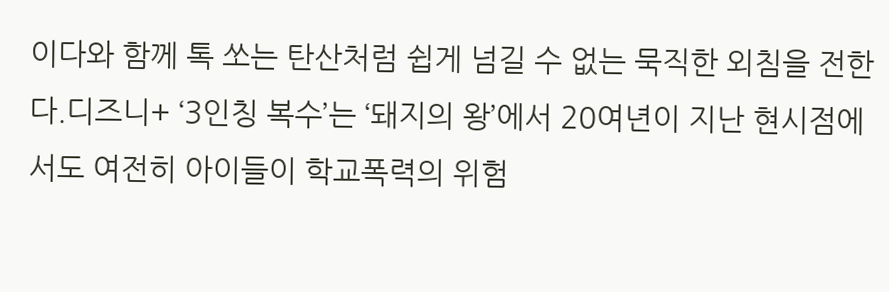이다와 함께 톡 쏘는 탄산처럼 쉽게 넘길 수 없는 묵직한 외침을 전한다.디즈니+ ‘3인칭 복수’는 ‘돼지의 왕’에서 20여년이 지난 현시점에서도 여전히 아이들이 학교폭력의 위험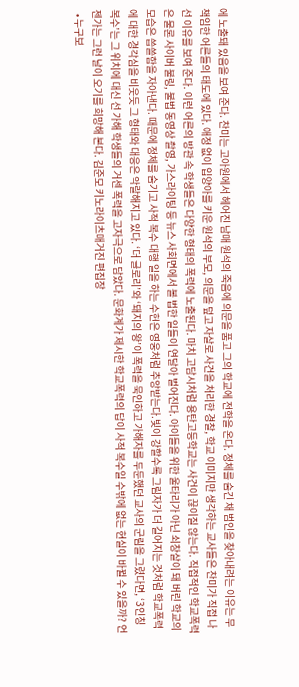에 노출돼 있음을 보여 준다. 찬미는 고아원에서 헤어진 남매 원석의 죽음에 의문을 품고 그의 학교에 전학을 온다. 정체를 숨긴 채 범인을 찾아내려는 이유는 무책임한 어른들의 태도에 있다. 애정 없이 입양아를 키운 원석의 부모, 의문을 덮고 자살로 사건을 처리한 경찰, 학교 이미지만 생각하는 교사들은 찬미가 직접 나선 이유를 보여 준다. 이런 어른의 방관 속 학생들은 다양한 형태의 폭력에 노출된다. 마치 고담시처럼 용탄고등학교는 사건이 끊이질 않는다. 직접적인 학교폭력은 물론 사이버 불링, 불법 동영상 촬영, 가스라이팅 등 뉴스 사회면에서 볼 법한 일들이 연달아 벌어진다. 아이들을 위한 울타리가 아닌 쇠창살이 돼 버린 학교의 모습은 씁쓸함을 자아낸다. 때문에 정체를 숨기고 사적 복수 대행 일을 하는 수헌은 영웅처럼 추앙받는다.빛이 강할수록 그림자가 더 길어지는 것처럼 학교폭력에 대한 경각심을 비웃듯 그 형태와 대응은 악랄해지고 있다. ‘더 글로리’와 ‘돼지의 왕’이 폭력을 묵인하고 가해자를 두둔했던 교사의 군림을 그렸다면, ‘3인칭 복수’는 그 위치에 대신 선 가해 학생들의 거센 폭력을 고자극으로 담았다. 문화계가 제시한 학교폭력의 답이 사적 복수일 수밖에 없는 현실이 바뀔 수 있을까? 언젠가는 그런 날이 오기를 희망해 본다. 김준모 키노라이츠매거진 편집장
  • 누구보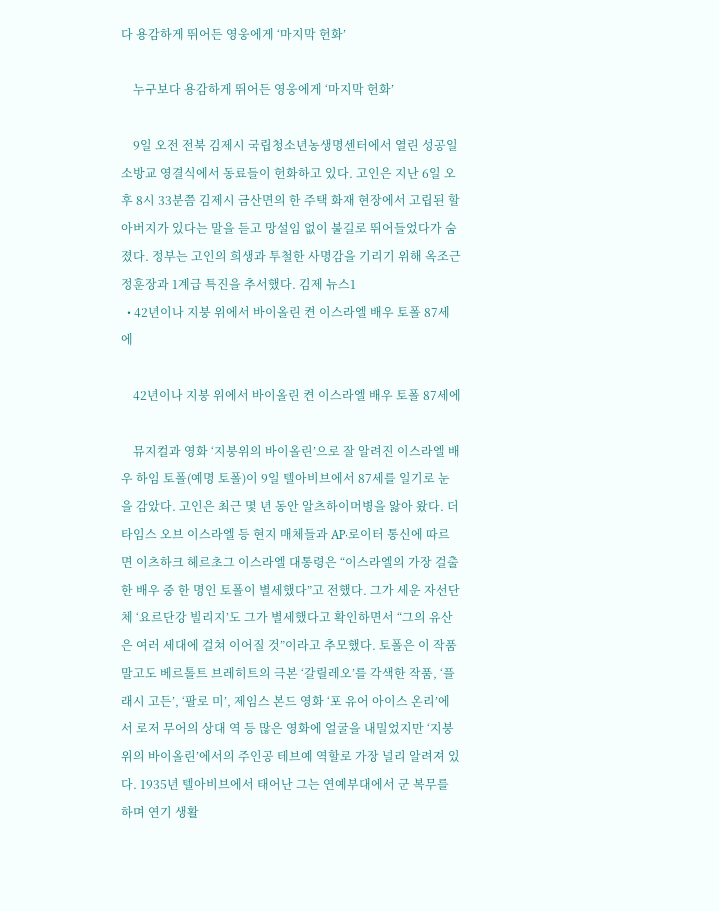다 용감하게 뛰어든 영웅에게 ‘마지막 헌화’

    누구보다 용감하게 뛰어든 영웅에게 ‘마지막 헌화’

    9일 오전 전북 김제시 국립청소년농생명센터에서 열린 성공일 소방교 영결식에서 동료들이 헌화하고 있다. 고인은 지난 6일 오후 8시 33분쯤 김제시 금산면의 한 주택 화재 현장에서 고립된 할아버지가 있다는 말을 듣고 망설임 없이 불길로 뛰어들었다가 숨졌다. 정부는 고인의 희생과 투철한 사명감을 기리기 위해 옥조근정훈장과 1계급 특진을 추서했다. 김제 뉴스1
  • 42년이나 지붕 위에서 바이올린 켠 이스라엘 배우 토폴 87세에

    42년이나 지붕 위에서 바이올린 켠 이스라엘 배우 토폴 87세에

    뮤지컬과 영화 ‘지붕위의 바이올린’으로 잘 알려진 이스라엘 배우 하임 토폴(예명 토폴)이 9일 텔아비브에서 87세를 일기로 눈을 감았다. 고인은 최근 몇 년 동안 알츠하이머병을 앓아 왔다. 더타임스 오브 이스라엘 등 현지 매체들과 AP·로이터 통신에 따르면 이츠하크 헤르초그 이스라엘 대통령은 “이스라엘의 가장 걸출한 배우 중 한 명인 토폴이 별세했다”고 전했다. 그가 세운 자선단체 ‘요르단강 빌리지’도 그가 별세했다고 확인하면서 “그의 유산은 여러 세대에 걸쳐 이어질 것”이라고 추모했다. 토폴은 이 작품 말고도 베르톨트 브레히트의 극본 ‘갈릴레오’를 각색한 작품, ‘플래시 고든’, ‘팔로 미’, 제임스 본드 영화 ‘포 유어 아이스 온리’에서 로저 무어의 상대 역 등 많은 영화에 얼굴을 내밀었지만 ‘지붕위의 바이올린’에서의 주인공 테브예 역할로 가장 널리 알려져 있다. 1935년 텔아비브에서 태어난 그는 연예부대에서 군 복무를 하며 연기 생활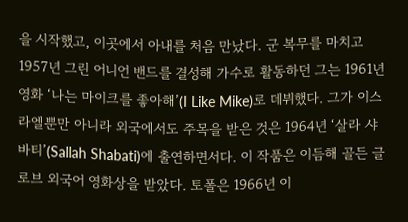을 시작했고, 이곳에서 아내를 처음 만났다. 군 복무를 마치고 1957년 그린 어니언 밴드를 결성해 가수로 활동하던 그는 1961년 영화 ‘나는 마이크를 좋아해’(I Like Mike)로 데뷔했다. 그가 이스라엘뿐만 아니라 외국에서도 주목을 받은 것은 1964년 ‘살라 샤바티’(Sallah Shabati)에 출연하면서다. 이 작품은 이듬해 골든 글로브 외국어 영화상을 받았다. 토폴은 1966년 이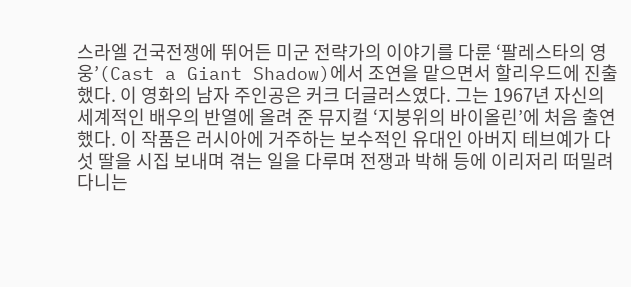스라엘 건국전쟁에 뛰어든 미군 전략가의 이야기를 다룬 ‘팔레스타의 영웅’(Cast a Giant Shadow)에서 조연을 맡으면서 할리우드에 진출했다. 이 영화의 남자 주인공은 커크 더글러스였다. 그는 1967년 자신의 세계적인 배우의 반열에 올려 준 뮤지컬 ‘지붕위의 바이올린’에 처음 출연했다. 이 작품은 러시아에 거주하는 보수적인 유대인 아버지 테브예가 다섯 딸을 시집 보내며 겪는 일을 다루며 전쟁과 박해 등에 이리저리 떠밀려 다니는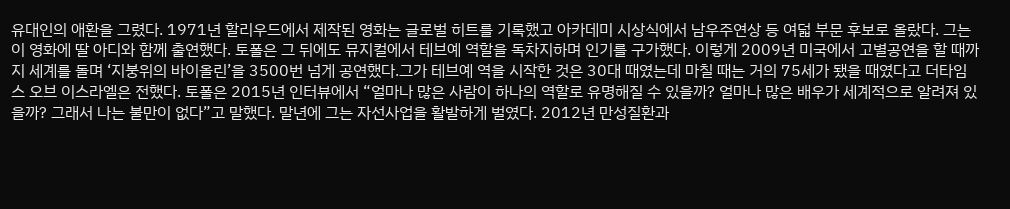유대인의 애환을 그렸다. 1971년 할리우드에서 제작된 영화는 글로벌 히트를 기록했고 아카데미 시상식에서 남우주연상 등 여덟 부문 후보로 올랐다. 그는 이 영화에 딸 아디와 함께 출연했다. 토폴은 그 뒤에도 뮤지컬에서 테브예 역할을 독차지하며 인기를 구가했다. 이렇게 2009년 미국에서 고별공연을 할 때까지 세계를 돌며 ‘지붕위의 바이올린’을 3500번 넘게 공연했다.그가 테브예 역을 시작한 것은 30대 때였는데 마칠 때는 거의 75세가 됐을 때였다고 더타임스 오브 이스라엘은 전했다. 토폴은 2015년 인터뷰에서 “얼마나 많은 사람이 하나의 역할로 유명해질 수 있을까? 얼마나 많은 배우가 세계적으로 알려져 있을까? 그래서 나는 불만이 없다”고 말했다. 말년에 그는 자선사업을 활발하게 벌였다. 2012년 만성질환과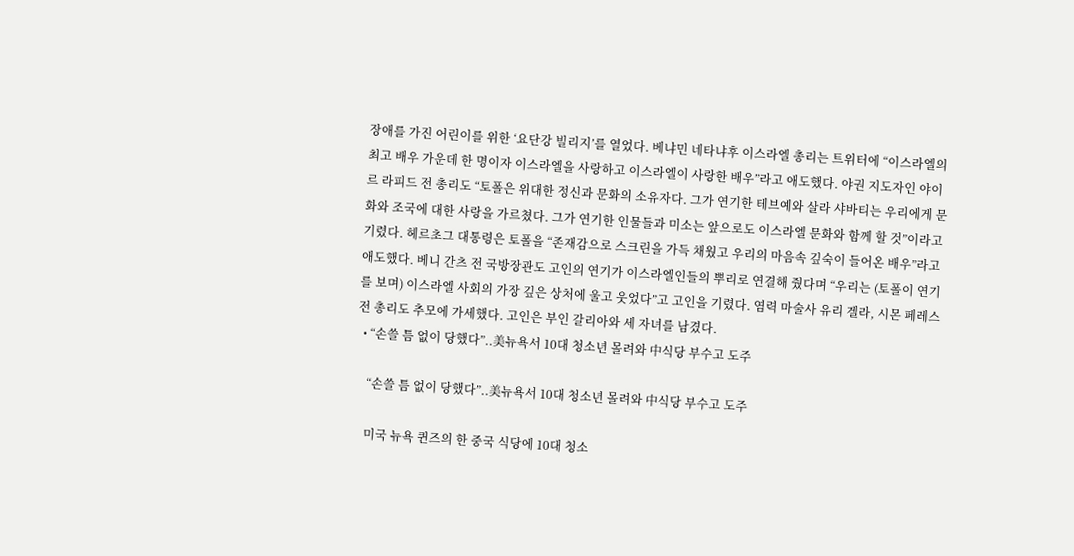장애를 가진 어린이를 위한 ‘요단강 빌리지’를 열었다. 베냐민 네타냐후 이스라엘 총리는 트위터에 “이스라엘의 최고 배우 가운데 한 명이자 이스라엘을 사랑하고 이스라엘이 사랑한 배우”라고 애도했다. 야권 지도자인 야이르 라피드 전 총리도 “토폴은 위대한 정신과 문화의 소유자다. 그가 연기한 테브예와 살라 샤바티는 우리에게 문화와 조국에 대한 사랑을 가르쳤다. 그가 연기한 인물들과 미소는 앞으로도 이스라엘 문화와 함께 할 것”이라고 기렸다. 헤르초그 대통령은 토폴을 “존재감으로 스크린을 가득 채웠고 우리의 마음속 깊숙이 들어온 배우”라고 애도했다. 베니 간츠 전 국방장관도 고인의 연기가 이스라엘인들의 뿌리로 연결해 줬다며 “우리는 (토폴이 연기를 보며) 이스라엘 사회의 가장 깊은 상처에 울고 웃었다”고 고인을 기렸다. 염력 마술사 유리 겔라, 시몬 페레스 전 총리도 추모에 가세했다. 고인은 부인 갈리아와 세 자녀를 남겼다.
  • “손쓸 틈 없이 당했다”..美뉴욕서 10대 청소년 몰려와 中식당 부수고 도주

    “손쓸 틈 없이 당했다”..美뉴욕서 10대 청소년 몰려와 中식당 부수고 도주

    미국 뉴욕 퀸즈의 한 중국 식당에 10대 청소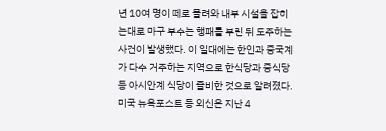년 10여 명이 떼로 몰려와 내부 시설을 잡히는대로 마구 부수는 행패를 부린 뒤 도주하는 사건이 발생했다. 이 일대에는 한인과 중국계가 다수 거주하는 지역으로 한식당과 중식당 등 아시안계 식당이 즐비한 것으로 알려졌다.  미국 뉴욕포스트 등 외신은 지난 4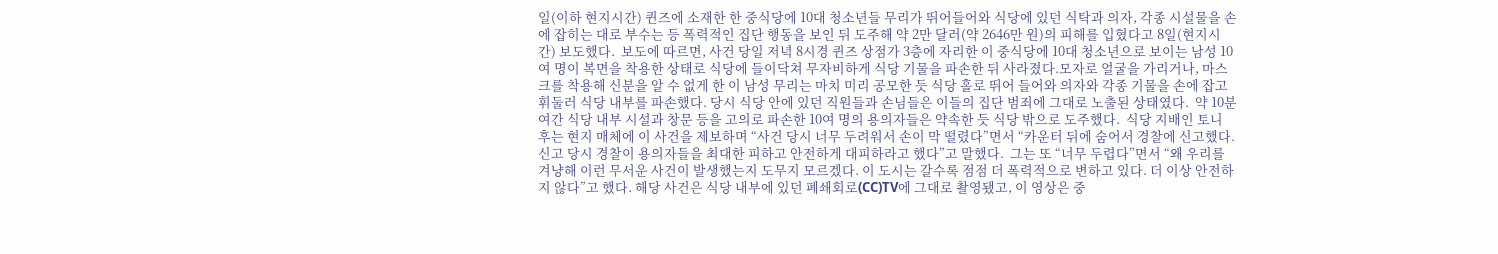일(이하 현지시간) 퀸즈에 소재한 한 중식당에 10대 청소년들 무리가 뛰어들어와 식당에 있던 식탁과 의자, 각종 시설물을 손에 잡히는 대로 부수는 등 폭력적인 집단 행동을 보인 뒤 도주해 약 2만 달러(약 2646만 원)의 피해를 입혔다고 8일(현지시간) 보도했다.  보도에 따르면, 사건 당일 저녁 8시경 퀸즈 상점가 3층에 자리한 이 중식당에 10대 청소년으로 보이는 남성 10여 명이 복면을 착용한 상태로 식당에 들이닥쳐 무자비하게 식당 기물을 파손한 뒤 사라졌다.모자로 얼굴을 가리거나, 마스크를 착용해 신분을 알 수 없게 한 이 남성 무리는 마치 미리 공모한 듯 식당 홀로 뛰어 들어와 의자와 각종 기물을 손에 잡고 휘둘러 식당 내부를 파손했다. 당시 식당 안에 있던 직원들과 손님들은 이들의 집단 범죄에 그대로 노출된 상태였다.  약 10분여간 식당 내부 시설과 창문 등을 고의로 파손한 10여 명의 용의자들은 약속한 듯 식당 밖으로 도주했다.  식당 지배인 토니 후는 현지 매체에 이 사건을 제보하며 “사건 당시 너무 두려워서 손이 막 떨렸다”면서 “카운터 뒤에 숨어서 경찰에 신고했다. 신고 당시 경찰이 용의자들을 최대한 피하고 안전하게 대피하라고 했다”고 말했다.  그는 또 “너무 두렵다”면서 “왜 우리를 겨냥해 이런 무서운 사건이 발생했는지 도무지 모르겠다. 이 도시는 갈수록 점점 더 폭력적으로 변하고 있다. 더 이상 안전하지 않다”고 했다. 해당 사건은 식당 내부에 있던 폐쇄회로(CC)TV에 그대로 촬영됐고, 이 영상은 중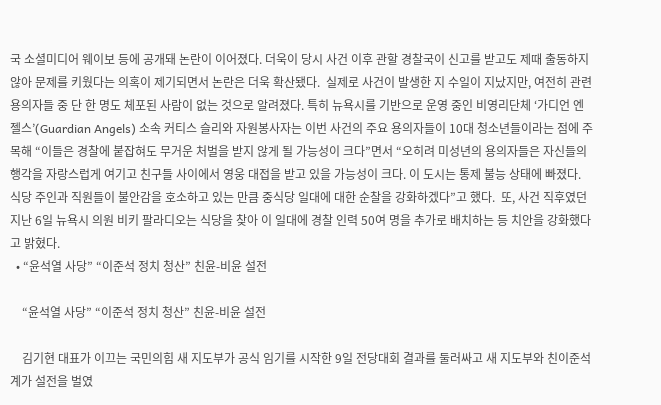국 소셜미디어 웨이보 등에 공개돼 논란이 이어졌다. 더욱이 당시 사건 이후 관할 경찰국이 신고를 받고도 제때 출동하지 않아 문제를 키웠다는 의혹이 제기되면서 논란은 더욱 확산됐다.  실제로 사건이 발생한 지 수일이 지났지만, 여전히 관련 용의자들 중 단 한 명도 체포된 사람이 없는 것으로 알려졌다. 특히 뉴욕시를 기반으로 운영 중인 비영리단체 ‘가디언 엔젤스’(Guardian Angels) 소속 커티스 슬리와 자원봉사자는 이번 사건의 주요 용의자들이 10대 청소년들이라는 점에 주목해 “이들은 경찰에 붙잡혀도 무거운 처벌을 받지 않게 될 가능성이 크다”면서 “오히려 미성년의 용의자들은 자신들의 행각을 자랑스럽게 여기고 친구들 사이에서 영웅 대접을 받고 있을 가능성이 크다. 이 도시는 통제 불능 상태에 빠졌다. 식당 주인과 직원들이 불안감을 호소하고 있는 만큼 중식당 일대에 대한 순찰을 강화하겠다”고 했다.  또, 사건 직후였던 지난 6일 뉴욕시 의원 비키 팔라디오는 식당을 찾아 이 일대에 경찰 인력 50여 명을 추가로 배치하는 등 치안을 강화했다고 밝혔다.
  • “윤석열 사당” “이준석 정치 청산” 친윤-비윤 설전

    “윤석열 사당” “이준석 정치 청산” 친윤-비윤 설전

    김기현 대표가 이끄는 국민의힘 새 지도부가 공식 임기를 시작한 9일 전당대회 결과를 둘러싸고 새 지도부와 친이준석계가 설전을 벌였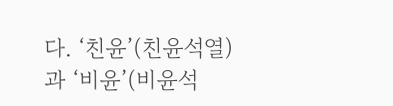다. ‘친윤’(친윤석열)과 ‘비윤’(비윤석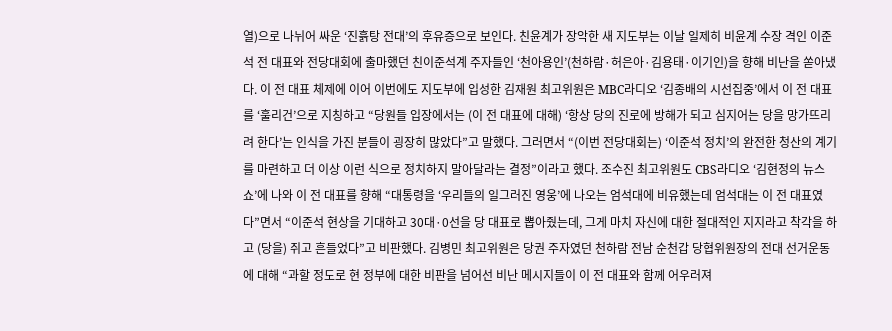열)으로 나뉘어 싸운 ‘진흙탕 전대’의 후유증으로 보인다. 친윤계가 장악한 새 지도부는 이날 일제히 비윤계 수장 격인 이준석 전 대표와 전당대회에 출마했던 친이준석계 주자들인 ‘천아용인’(천하람·허은아·김용태·이기인)을 향해 비난을 쏟아냈다. 이 전 대표 체제에 이어 이번에도 지도부에 입성한 김재원 최고위원은 MBC라디오 ‘김종배의 시선집중’에서 이 전 대표를 ‘훌리건’으로 지칭하고 “당원들 입장에서는 (이 전 대표에 대해) ‘항상 당의 진로에 방해가 되고 심지어는 당을 망가뜨리려 한다’는 인식을 가진 분들이 굉장히 많았다”고 말했다. 그러면서 “(이번 전당대회는) ‘이준석 정치’의 완전한 청산의 계기를 마련하고 더 이상 이런 식으로 정치하지 말아달라는 결정”이라고 했다. 조수진 최고위원도 CBS라디오 ‘김현정의 뉴스쇼’에 나와 이 전 대표를 향해 “대통령을 ‘우리들의 일그러진 영웅’에 나오는 엄석대에 비유했는데 엄석대는 이 전 대표였다”면서 “이준석 현상을 기대하고 30대·0선을 당 대표로 뽑아줬는데, 그게 마치 자신에 대한 절대적인 지지라고 착각을 하고 (당을) 쥐고 흔들었다”고 비판했다. 김병민 최고위원은 당권 주자였던 천하람 전남 순천갑 당협위원장의 전대 선거운동에 대해 “과할 정도로 현 정부에 대한 비판을 넘어선 비난 메시지들이 이 전 대표와 함께 어우러져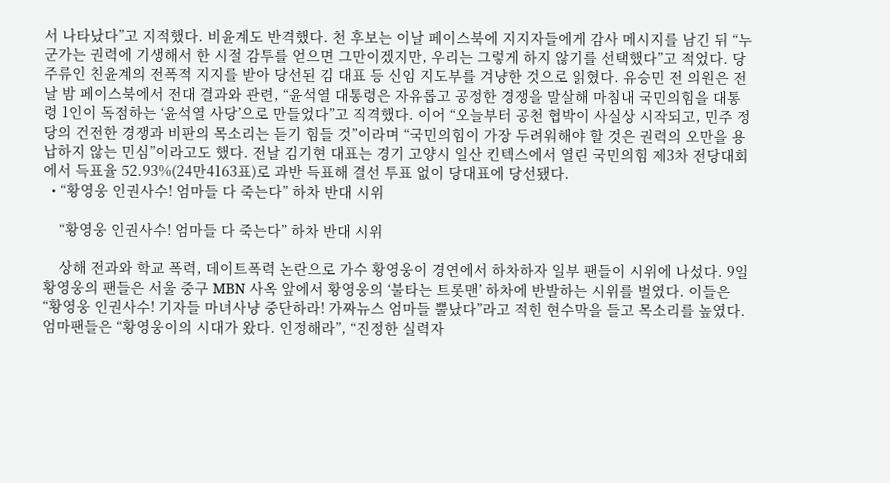서 나타났다”고 지적했다. 비윤계도 반격했다. 천 후보는 이날 페이스북에 지지자들에게 감사 메시지를 남긴 뒤 “누군가는 권력에 기생해서 한 시절 감투를 얻으면 그만이겠지만, 우리는 그렇게 하지 않기를 선택했다”고 적었다. 당 주류인 친윤계의 전폭적 지지를 받아 당선된 김 대표 등 신임 지도부를 겨냥한 것으로 읽혔다. 유승민 전 의원은 전날 밤 페이스북에서 전대 결과와 관련, “윤석열 대통령은 자유롭고 공정한 경쟁을 말살해 마침내 국민의힘을 대통령 1인이 독점하는 ‘윤석열 사당’으로 만들었다”고 직격했다. 이어 “오늘부터 공천 협박이 사실상 시작되고, 민주 정당의 건전한 경쟁과 비판의 목소리는 듣기 힘들 것”이라며 “국민의힘이 가장 두려워해야 할 것은 권력의 오만을 용납하지 않는 민심”이라고도 했다. 전날 김기현 대표는 경기 고양시 일산 킨텍스에서 열린 국민의힘 제3차 전당대회에서 득표율 52.93%(24만4163표)로 과반 득표해 결선 투표 없이 당대표에 당선됐다.
  • “황영웅 인권사수! 엄마들 다 죽는다” 하차 반대 시위

    “황영웅 인권사수! 엄마들 다 죽는다” 하차 반대 시위

    상해 전과와 학교 폭력, 데이트폭력 논란으로 가수 황영웅이 경연에서 하차하자 일부 팬들이 시위에 나섰다. 9일 황영웅의 팬들은 서울 중구 MBN 사옥 앞에서 황영웅의 ‘불타는 트롯맨’ 하차에 반발하는 시위를 벌였다. 이들은 “황영웅 인권사수! 기자들 마녀사냥 중단하라! 가짜뉴스 엄마들 뿔났다”라고 적힌 현수막을 들고 목소리를 높였다. 엄마팬들은 “황영웅이의 시대가 왔다. 인정해라”, “진정한 실력자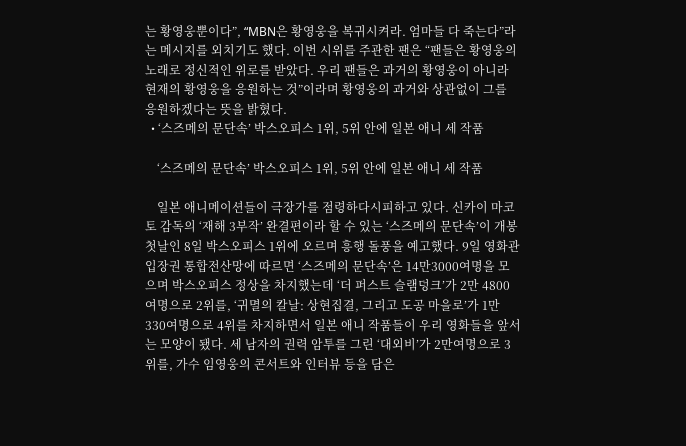는 황영웅뿐이다”, “MBN은 황영웅을 복귀시켜라. 엄마들 다 죽는다”라는 메시지를 외치기도 했다. 이번 시위를 주관한 팬은 “팬들은 황영웅의 노래로 정신적인 위로를 받았다. 우리 팬들은 과거의 황영웅이 아니라 현재의 황영웅을 응원하는 것”이라며 황영웅의 과거와 상관없이 그를 응원하겠다는 뜻을 밝혔다.
  • ‘스즈메의 문단속’ 박스오피스 1위, 5위 안에 일본 애니 세 작품

    ‘스즈메의 문단속’ 박스오피스 1위, 5위 안에 일본 애니 세 작품

    일본 애니메이션들이 극장가를 점령하다시피하고 있다. 신카이 마코토 감독의 ‘재해 3부작’ 완결편이라 할 수 있는 ‘스즈메의 문단속’이 개봉 첫날인 8일 박스오피스 1위에 오르며 흥행 돌풍을 예고했다. 9일 영화관입장권 통합전산망에 따르면 ‘스즈메의 문단속’은 14만3000여명을 모으며 박스오피스 정상을 차지했는데 ‘더 퍼스트 슬램덩크’가 2만 4800여명으로 2위를, ‘귀멸의 칼날: 상현집결, 그리고 도공 마을로’가 1만 330여명으로 4위를 차지하면서 일본 애니 작품들이 우리 영화들을 앞서는 모양이 됐다. 세 남자의 권력 암투를 그린 ‘대외비’가 2만여명으로 3위를, 가수 임영웅의 콘서트와 인터뷰 등을 담은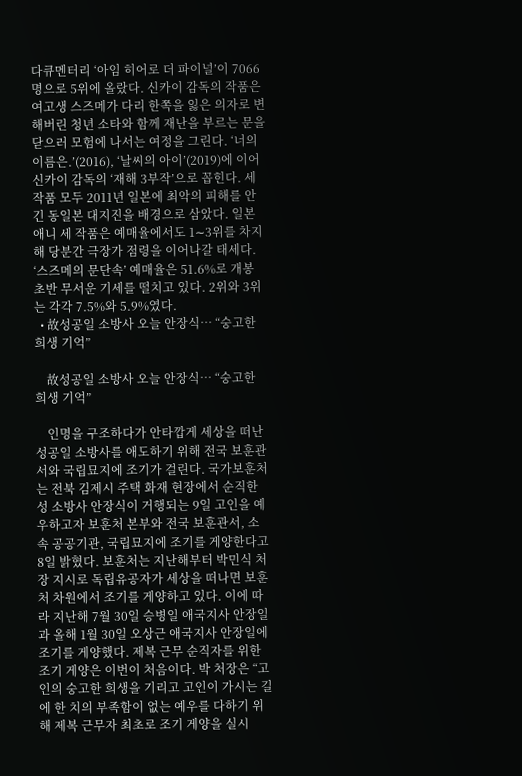다큐멘터리 ‘아임 히어로 더 파이널’이 7066명으로 5위에 올랐다. 신카이 감독의 작품은 여고생 스즈메가 다리 한쪽을 잃은 의자로 변해버린 청년 소타와 함께 재난을 부르는 문을 닫으러 모험에 나서는 여정을 그린다. ‘너의 이름은.’(2016), ‘날씨의 아이’(2019)에 이어 신카이 감독의 ‘재해 3부작’으로 꼽힌다. 세 작품 모두 2011년 일본에 최악의 피해를 안긴 동일본 대지진을 배경으로 삼았다. 일본 애니 세 작품은 예매율에서도 1∼3위를 차지해 당분간 극장가 점령을 이어나갈 태세다. ‘스즈메의 문단속’ 예매율은 51.6%로 개봉 초반 무서운 기세를 떨치고 있다. 2위와 3위는 각각 7.5%와 5.9%였다.
  • 故성공일 소방사 오늘 안장식… “숭고한 희생 기억”

    故성공일 소방사 오늘 안장식… “숭고한 희생 기억”

    인명을 구조하다가 안타깝게 세상을 떠난 성공일 소방사를 애도하기 위해 전국 보훈관서와 국립묘지에 조기가 걸린다. 국가보훈처는 전북 김제시 주택 화재 현장에서 순직한 성 소방사 안장식이 거행되는 9일 고인을 예우하고자 보훈처 본부와 전국 보훈관서, 소속 공공기관, 국립묘지에 조기를 게양한다고 8일 밝혔다. 보훈처는 지난해부터 박민식 처장 지시로 독립유공자가 세상을 떠나면 보훈처 차원에서 조기를 게양하고 있다. 이에 따라 지난해 7월 30일 승병일 애국지사 안장일과 올해 1월 30일 오상근 애국지사 안장일에 조기를 게양했다. 제복 근무 순직자를 위한 조기 게양은 이번이 처음이다. 박 처장은 “고인의 숭고한 희생을 기리고 고인이 가시는 길에 한 치의 부족함이 없는 예우를 다하기 위해 제복 근무자 최초로 조기 게양을 실시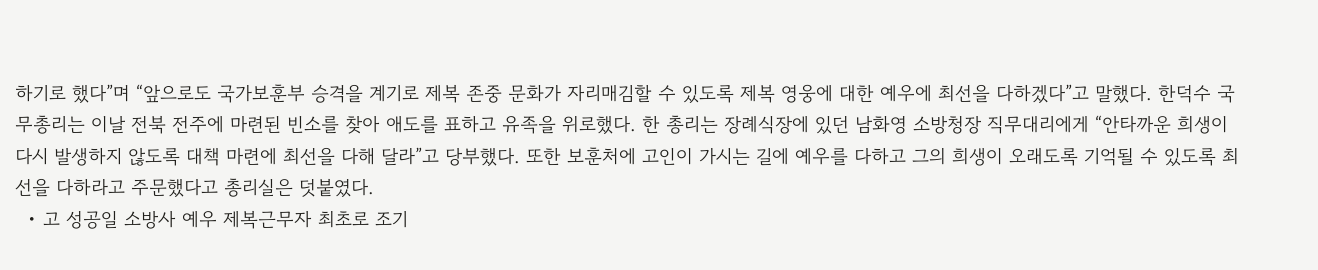하기로 했다”며 “앞으로도 국가보훈부 승격을 계기로 제복 존중 문화가 자리매김할 수 있도록 제복 영웅에 대한 예우에 최선을 다하겠다”고 말했다. 한덕수 국무총리는 이날 전북 전주에 마련된 빈소를 찾아 애도를 표하고 유족을 위로했다. 한 총리는 장례식장에 있던 남화영 소방청장 직무대리에게 “안타까운 희생이 다시 발생하지 않도록 대책 마련에 최선을 다해 달라”고 당부했다. 또한 보훈처에 고인이 가시는 길에 예우를 다하고 그의 희생이 오래도록 기억될 수 있도록 최선을 다하라고 주문했다고 총리실은 덧붙였다.
  • 고 성공일 소방사 예우 제복근무자 최초로 조기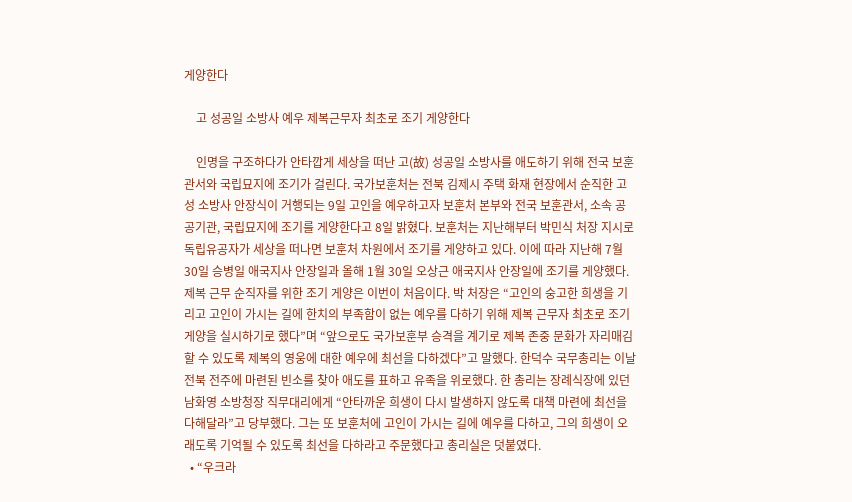게양한다

    고 성공일 소방사 예우 제복근무자 최초로 조기 게양한다

    인명을 구조하다가 안타깝게 세상을 떠난 고(故) 성공일 소방사를 애도하기 위해 전국 보훈관서와 국립묘지에 조기가 걸린다. 국가보훈처는 전북 김제시 주택 화재 현장에서 순직한 고 성 소방사 안장식이 거행되는 9일 고인을 예우하고자 보훈처 본부와 전국 보훈관서, 소속 공공기관, 국립묘지에 조기를 게양한다고 8일 밝혔다. 보훈처는 지난해부터 박민식 처장 지시로 독립유공자가 세상을 떠나면 보훈처 차원에서 조기를 게양하고 있다. 이에 따라 지난해 7월 30일 승병일 애국지사 안장일과 올해 1월 30일 오상근 애국지사 안장일에 조기를 게양했다. 제복 근무 순직자를 위한 조기 게양은 이번이 처음이다. 박 처장은 “고인의 숭고한 희생을 기리고 고인이 가시는 길에 한치의 부족함이 없는 예우를 다하기 위해 제복 근무자 최초로 조기 게양을 실시하기로 했다”며 “앞으로도 국가보훈부 승격을 계기로 제복 존중 문화가 자리매김 할 수 있도록 제복의 영웅에 대한 예우에 최선을 다하겠다”고 말했다. 한덕수 국무총리는 이날 전북 전주에 마련된 빈소를 찾아 애도를 표하고 유족을 위로했다. 한 총리는 장례식장에 있던 남화영 소방청장 직무대리에게 “안타까운 희생이 다시 발생하지 않도록 대책 마련에 최선을 다해달라”고 당부했다. 그는 또 보훈처에 고인이 가시는 길에 예우를 다하고, 그의 희생이 오래도록 기억될 수 있도록 최선을 다하라고 주문했다고 총리실은 덧붙였다.
  • “우크라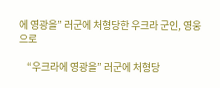에 영광을” 러군에 처형당한 우크라 군인, 영웅으로

    “우크라에 영광을” 러군에 처형당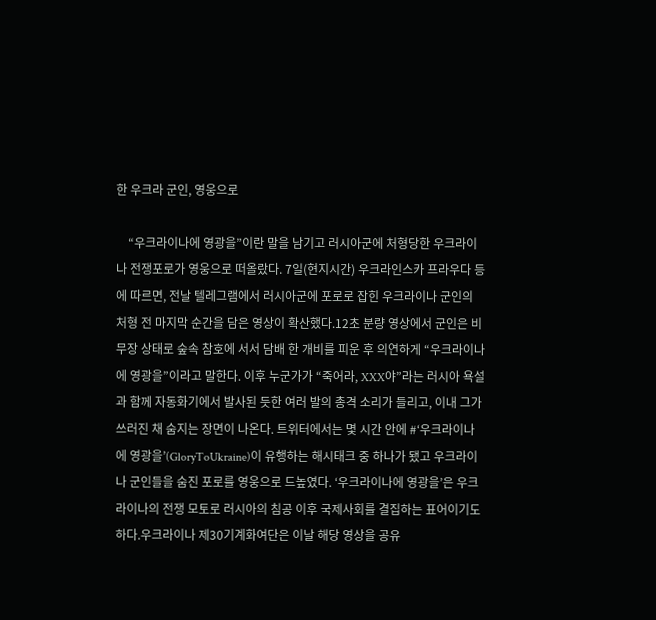한 우크라 군인, 영웅으로

    “우크라이나에 영광을”이란 말을 남기고 러시아군에 처형당한 우크라이나 전쟁포로가 영웅으로 떠올랐다. 7일(현지시간) 우크라인스카 프라우다 등에 따르면, 전날 텔레그램에서 러시아군에 포로로 잡힌 우크라이나 군인의 처형 전 마지막 순간을 담은 영상이 확산했다.12초 분량 영상에서 군인은 비무장 상태로 숲속 참호에 서서 담배 한 개비를 피운 후 의연하게 “우크라이나에 영광을”이라고 말한다. 이후 누군가가 “죽어라, XXX야”라는 러시아 욕설과 함께 자동화기에서 발사된 듯한 여러 발의 총격 소리가 들리고, 이내 그가 쓰러진 채 숨지는 장면이 나온다. 트위터에서는 몇 시간 안에 #‘우크라이나에 영광을’(GloryToUkraine)이 유행하는 해시태크 중 하나가 됐고 우크라이나 군인들을 숨진 포로를 영웅으로 드높였다. ‘우크라이나에 영광을’은 우크라이나의 전쟁 모토로 러시아의 침공 이후 국제사회를 결집하는 표어이기도 하다.우크라이나 제30기계화여단은 이날 해당 영상을 공유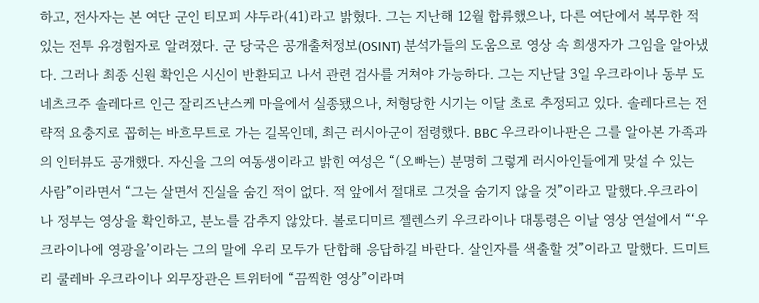하고, 전사자는 본 여단 군인 티모피 샤두라(41)라고 밝혔다. 그는 지난해 12월 합류했으나, 다른 여단에서 복무한 적 있는 전투 유경험자로 알려졌다. 군 당국은 공개출처정보(OSINT) 분석가들의 도움으로 영상 속 희생자가 그임을 알아냈다. 그러나 최종 신원 확인은 시신이 반환되고 나서 관련 검사를 거쳐야 가능하다. 그는 지난달 3일 우크라이나 동부 도네츠크주 솔레다르 인근 잘리즈냔스케 마을에서 실종됐으나, 처형당한 시기는 이달 초로 추정되고 있다. 솔레다르는 전략적 요충지로 꼽히는 바흐무트로 가는 길목인데, 최근 러시아군이 점령했다. BBC 우크라이나판은 그를 알아본 가족과의 인터뷰도 공개했다. 자신을 그의 여동생이라고 밝힌 여성은 “(오빠는) 분명히 그렇게 러시아인들에게 맞설 수 있는 사람”이라면서 “그는 살면서 진실을 숨긴 적이 없다. 적 앞에서 절대로 그것을 숨기지 않을 것”이라고 말했다.우크라이나 정부는 영상을 확인하고, 분노를 감추지 않았다. 볼로디미르 젤렌스키 우크라이나 대통령은 이날 영상 연설에서 “‘우크라이나에 영광을’이라는 그의 말에 우리 모두가 단합해 응답하길 바란다. 살인자를 색출할 것”이라고 말했다. 드미트리 쿨레바 우크라이나 외무장관은 트위터에 “끔찍한 영상”이라며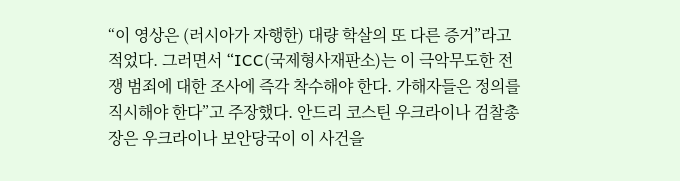“이 영상은 (러시아가 자행한) 대량 학살의 또 다른 증거”라고 적었다. 그러면서 “ICC(국제형사재판소)는 이 극악무도한 전쟁 범죄에 대한 조사에 즉각 착수해야 한다. 가해자들은 정의를 직시해야 한다”고 주장했다. 안드리 코스틴 우크라이나 검찰총장은 우크라이나 보안당국이 이 사건을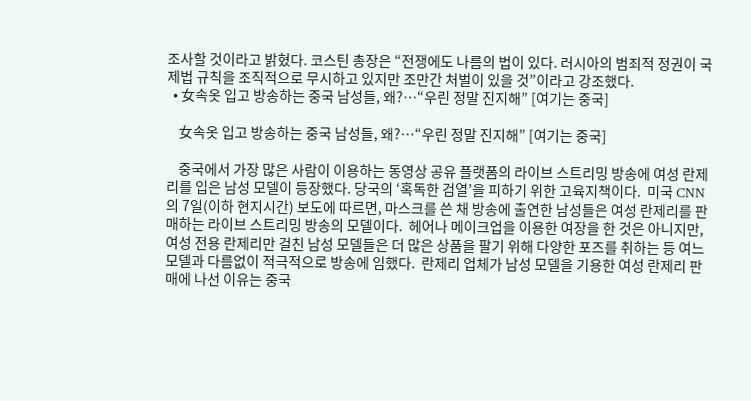조사할 것이라고 밝혔다. 코스틴 총장은 “전쟁에도 나름의 법이 있다. 러시아의 범죄적 정권이 국제법 규칙을 조직적으로 무시하고 있지만 조만간 처벌이 있을 것”이라고 강조했다.
  • 女속옷 입고 방송하는 중국 남성들, 왜?…“우린 정말 진지해” [여기는 중국]

    女속옷 입고 방송하는 중국 남성들, 왜?…“우린 정말 진지해” [여기는 중국]

    중국에서 가장 많은 사람이 이용하는 동영상 공유 플랫폼의 라이브 스트리밍 방송에 여성 란제리를 입은 남성 모델이 등장했다. 당국의 ‘혹독한 검열’을 피하기 위한 고육지책이다.  미국 CNN의 7일(이하 현지시간) 보도에 따르면, 마스크를 쓴 채 방송에 출연한 남성들은 여성 란제리를 판매하는 라이브 스트리밍 방송의 모델이다.  헤어나 메이크업을 이용한 여장을 한 것은 아니지만, 여성 전용 란제리만 걸친 남성 모델들은 더 많은 상품을 팔기 위해 다양한 포즈를 취하는 등 여느 모델과 다름없이 적극적으로 방송에 임했다.  란제리 업체가 남성 모델을 기용한 여성 란제리 판매에 나선 이유는 중국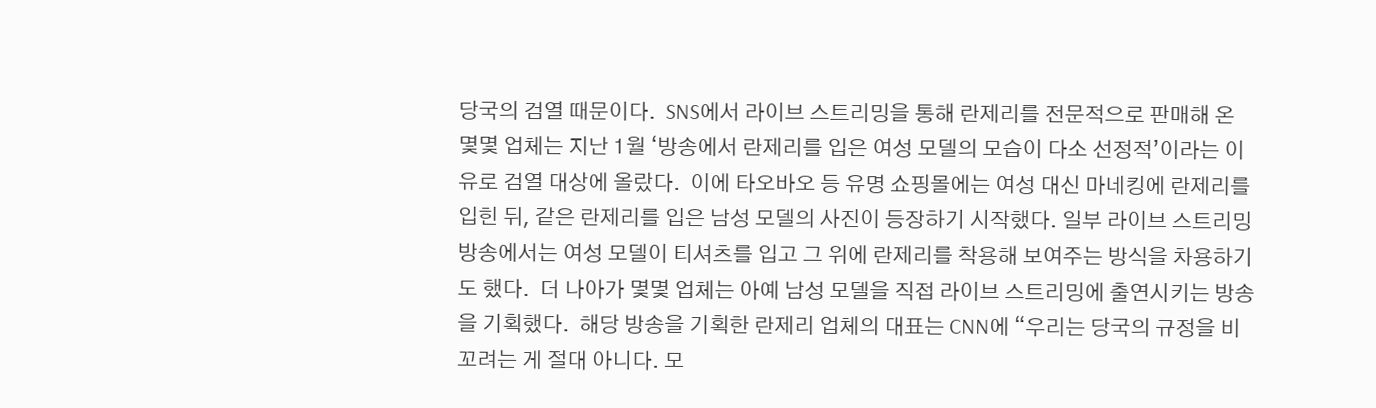당국의 검열 때문이다.  SNS에서 라이브 스트리밍을 통해 란제리를 전문적으로 판매해 온 몇몇 업체는 지난 1월 ‘방송에서 란제리를 입은 여성 모델의 모습이 다소 선정적’이라는 이유로 검열 대상에 올랐다.  이에 타오바오 등 유명 쇼핑몰에는 여성 대신 마네킹에 란제리를 입힌 뒤, 같은 란제리를 입은 남성 모델의 사진이 등장하기 시작했다. 일부 라이브 스트리밍 방송에서는 여성 모델이 티셔츠를 입고 그 위에 란제리를 착용해 보여주는 방식을 차용하기도 했다.  더 나아가 몇몇 업체는 아예 남성 모델을 직접 라이브 스트리밍에 출연시키는 방송을 기획했다.  해당 방송을 기획한 란제리 업체의 대표는 CNN에 “우리는 당국의 규정을 비꼬려는 게 절대 아니다. 모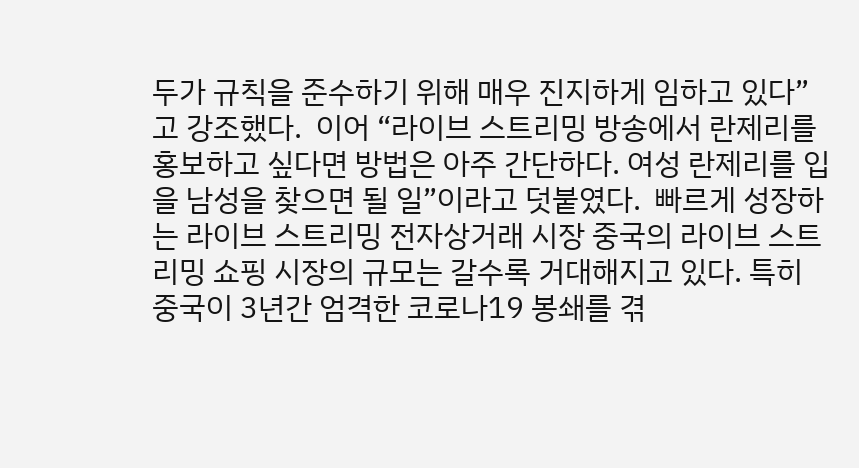두가 규칙을 준수하기 위해 매우 진지하게 임하고 있다”고 강조했다.  이어 “라이브 스트리밍 방송에서 란제리를 홍보하고 싶다면 방법은 아주 간단하다. 여성 란제리를 입을 남성을 찾으면 될 일”이라고 덧붙였다.  빠르게 성장하는 라이브 스트리밍 전자상거래 시장 중국의 라이브 스트리밍 쇼핑 시장의 규모는 갈수록 거대해지고 있다. 특히 중국이 3년간 엄격한 코로나19 봉쇄를 겪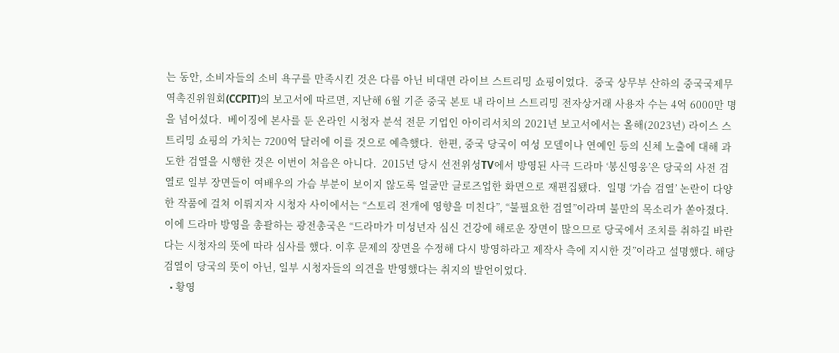는 동안, 소비자들의 소비 욕구를 만족시킨 것은 다름 아닌 비대면 라이브 스트리밍 쇼핑이었다.  중국 상무부 산하의 중국국제무역촉진위원회(CCPIT)의 보고서에 따르면, 지난해 6월 기준 중국 본토 내 라이브 스트리밍 전자상거래 사용자 수는 4억 6000만 명을 넘어섰다.  베이징에 본사를 둔 온라인 시청자 분석 전문 기업인 아이리서치의 2021년 보고서에서는 올해(2023년) 라이스 스트리밍 쇼핑의 가치는 7200억 달러에 이를 것으로 예측했다.  한편, 중국 당국이 여성 모델이나 연예인 등의 신체 노출에 대해 과도한 검열을 시행한 것은 이번이 처음은 아니다.  2015년 당시 선전위성TV에서 방영된 사극 드라마 ‘봉신영웅’은 당국의 사전 검열로 일부 장면들이 여배우의 가슴 부분이 보이지 않도록 얼굴만 클로즈업한 화면으로 재편집됐다.  일명 ‘가슴 검열’ 논란이 다양한 작품에 걸쳐 이뤄지자 시청자 사이에서는 “스토리 전개에 영향을 미친다”, “불필요한 검열”이라며 불만의 목소리가 쏟아졌다.  이에 드라마 방영을 총괄하는 광전총국은 “드라마가 미성년자 심신 건강에 해로운 장면이 많으므로 당국에서 조치를 취하길 바란다는 시청자의 뜻에 따라 심사를 했다. 이후 문제의 장면을 수정해 다시 방영하라고 제작사 측에 지시한 것”이라고 설명했다. 해당 검열이 당국의 뜻이 아닌, 일부 시청자들의 의견을 반영했다는 취지의 발언이었다.
  • 황영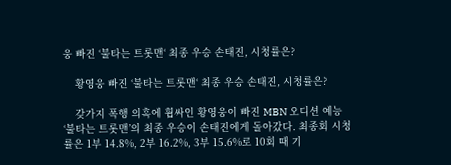웅 빠진 ‘불타는 트롯맨‘ 최종 우승 손태진, 시청률은?

    황영웅 빠진 ‘불타는 트롯맨‘ 최종 우승 손태진, 시청률은?

    갖가지 폭행 의혹에 휩싸인 황영웅이 빠진 MBN 오디션 예능 ‘불타는 트롯맨’의 최종 우승이 손태진에게 돌아갔다. 최종회 시청률은 1부 14.8%, 2부 16.2%, 3부 15.6%로 10회 때 기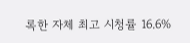록한 자체 최고 시청률 16.6%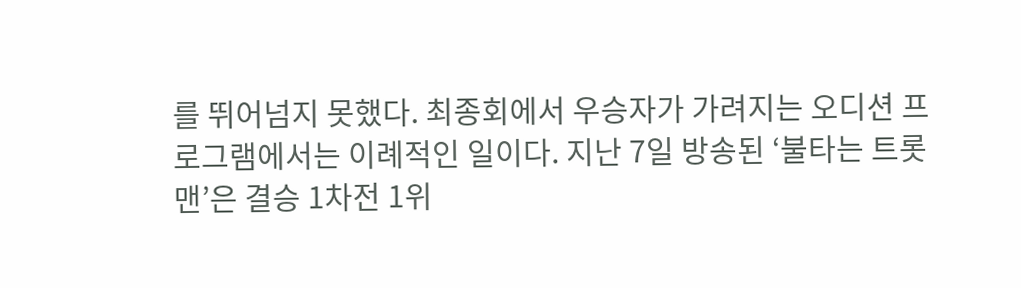를 뛰어넘지 못했다. 최종회에서 우승자가 가려지는 오디션 프로그램에서는 이례적인 일이다. 지난 7일 방송된 ‘불타는 트롯맨’은 결승 1차전 1위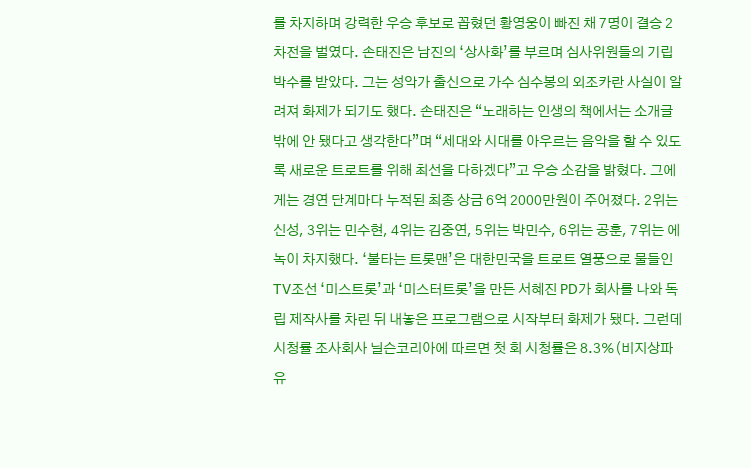를 차지하며 강력한 우승 후보로 꼽혔던 황영웅이 빠진 채 7명이 결승 2차전을 벌였다. 손태진은 남진의 ‘상사화’를 부르며 심사위원들의 기립박수를 받았다. 그는 성악가 출신으로 가수 심수봉의 외조카란 사실이 알려져 화제가 되기도 했다. 손태진은 “노래하는 인생의 책에서는 소개글밖에 안 됐다고 생각한다”며 “세대와 시대를 아우르는 음악을 할 수 있도록 새로운 트로트를 위해 최선을 다하겠다”고 우승 소감을 밝혔다. 그에게는 경연 단계마다 누적된 최종 상금 6억 2000만원이 주어졌다. 2위는 신성, 3위는 민수현, 4위는 김중연, 5위는 박민수, 6위는 공훈, 7위는 에녹이 차지했다. ‘불타는 트롯맨’은 대한민국을 트로트 열풍으로 물들인 TV조선 ‘미스트롯’과 ‘미스터트롯’을 만든 서혜진 PD가 회사를 나와 독립 제작사를 차린 뒤 내놓은 프로그램으로 시작부터 화제가 됐다. 그런데 시청률 조사회사 닐슨코리아에 따르면 첫 회 시청률은 8.3%(비지상파 유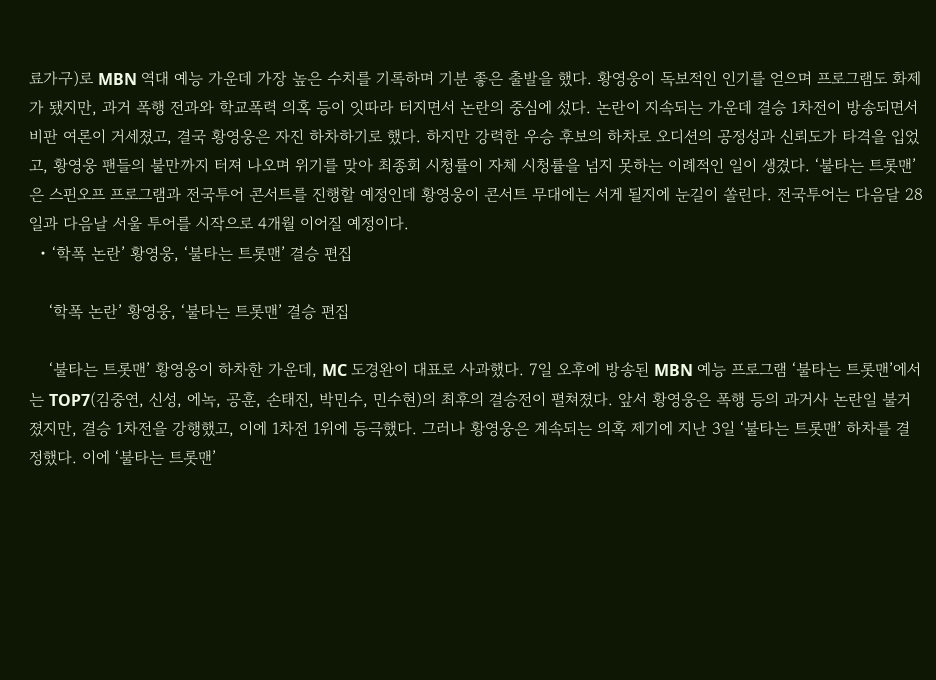료가구)로 MBN 역대 예능 가운데 가장 높은 수치를 기록하며 기분 좋은 출발을 했다. 황영웅이 독보적인 인기를 얻으며 프로그램도 화제가 됐지만, 과거 폭행 전과와 학교폭력 의혹 등이 잇따라 터지면서 논란의 중심에 섰다. 논란이 지속되는 가운데 결승 1차전이 방송되면서 비판 여론이 거세졌고, 결국 황영웅은 자진 하차하기로 했다. 하지만 강력한 우승 후보의 하차로 오디션의 공정성과 신뢰도가 타격을 입었고, 황영웅 팬들의 불만까지 터져 나오며 위기를 맞아 최종회 시청률이 자체 시청률을 넘지 못하는 이례적인 일이 생겼다. ‘불타는 트롯맨’은 스핀오프 프로그램과 전국투어 콘서트를 진행할 예정인데 황영웅이 콘서트 무대에는 서게 될지에 눈길이 쏠린다. 전국투어는 다음달 28일과 다음날 서울 투어를 시작으로 4개월 이어질 예정이다.
  • ‘학폭 논란’ 황영웅, ‘불타는 트롯맨’ 결승 편집

    ‘학폭 논란’ 황영웅, ‘불타는 트롯맨’ 결승 편집

    ‘불타는 트롯맨’ 황영웅이 하차한 가운데, MC 도경완이 대표로 사과했다. 7일 오후에 방송된 MBN 예능 프로그램 ‘불타는 트롯맨’에서는 TOP7(김중연, 신성, 에녹, 공훈, 손태진, 박민수, 민수현)의 최후의 결승전이 펼쳐졌다. 앞서 황영웅은 폭행 등의 과거사 논란일 불거졌지만, 결승 1차전을 강행했고, 이에 1차전 1위에 등극했다. 그러나 황영웅은 계속되는 의혹 제기에 지난 3일 ‘불타는 트롯맨’ 하차를 결정했다. 이에 ‘불타는 트롯맨’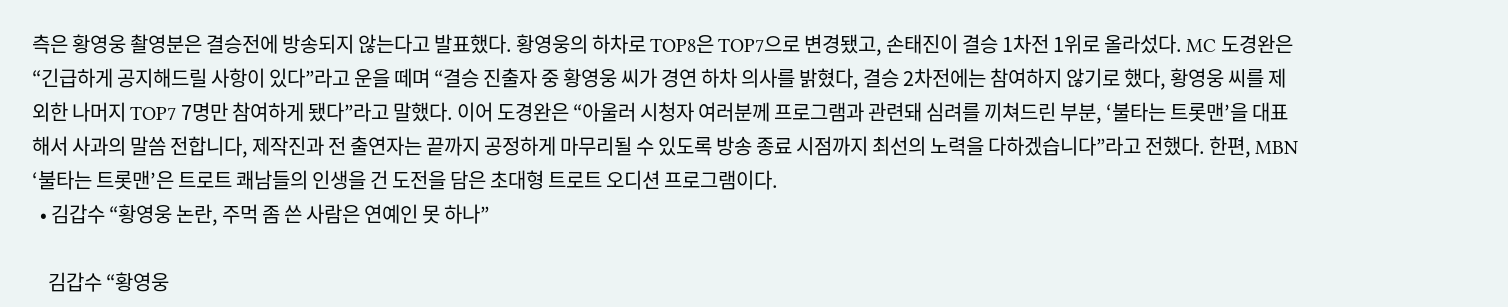측은 황영웅 촬영분은 결승전에 방송되지 않는다고 발표했다. 황영웅의 하차로 TOP8은 TOP7으로 변경됐고, 손태진이 결승 1차전 1위로 올라섰다. MC 도경완은 “긴급하게 공지해드릴 사항이 있다”라고 운을 떼며 “결승 진출자 중 황영웅 씨가 경연 하차 의사를 밝혔다, 결승 2차전에는 참여하지 않기로 했다, 황영웅 씨를 제외한 나머지 TOP7 7명만 참여하게 됐다”라고 말했다. 이어 도경완은 “아울러 시청자 여러분께 프로그램과 관련돼 심려를 끼쳐드린 부분, ‘불타는 트롯맨’을 대표해서 사과의 말씀 전합니다, 제작진과 전 출연자는 끝까지 공정하게 마무리될 수 있도록 방송 종료 시점까지 최선의 노력을 다하겠습니다”라고 전했다. 한편, MBN ‘불타는 트롯맨’은 트로트 쾌남들의 인생을 건 도전을 담은 초대형 트로트 오디션 프로그램이다.
  • 김갑수 “황영웅 논란, 주먹 좀 쓴 사람은 연예인 못 하나”

    김갑수 “황영웅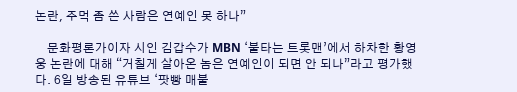논란, 주먹 좀 쓴 사람은 연예인 못 하나”

    문화평론가이자 시인 김갑수가 MBN ‘불타는 트롯맨’에서 하차한 황영웅 논란에 대해 “거칠게 살아온 놈은 연예인이 되면 안 되나”라고 평가했다. 6일 방송된 유튜브 ‘팟빵 매불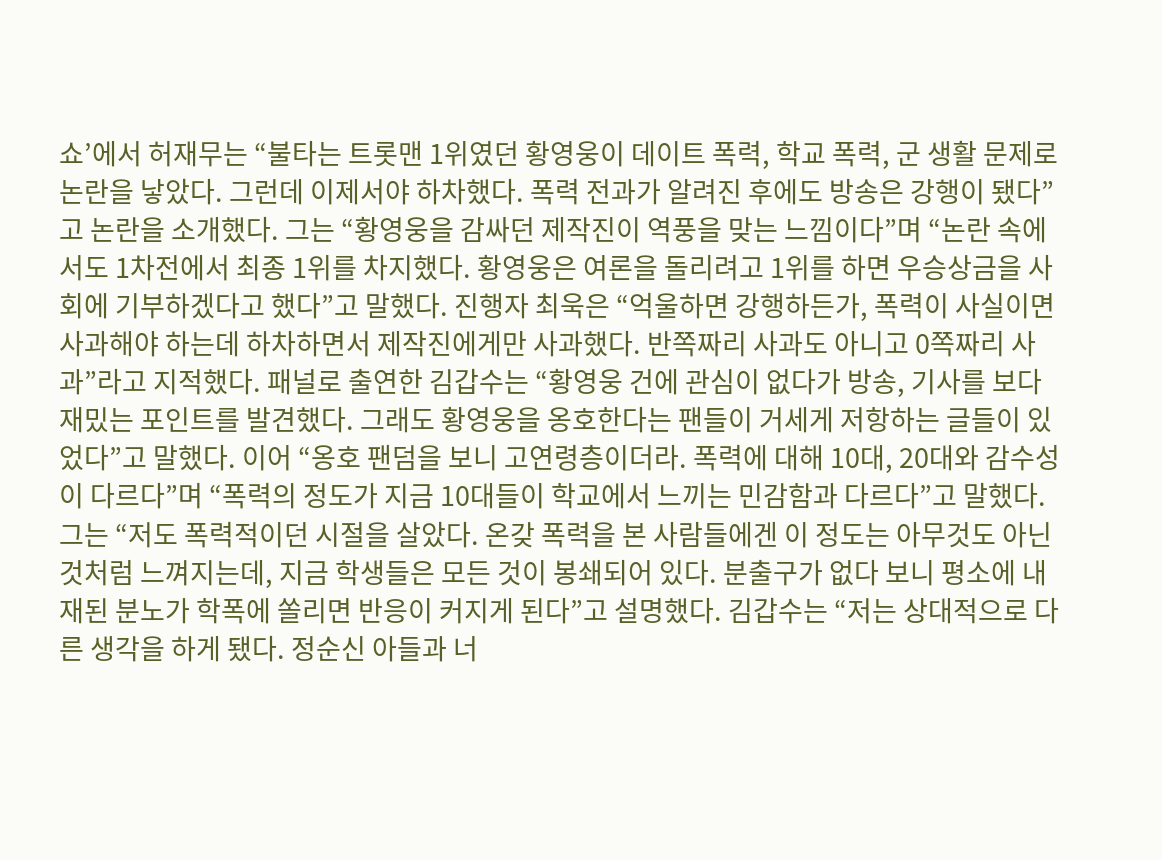쇼’에서 허재무는 “불타는 트롯맨 1위였던 황영웅이 데이트 폭력, 학교 폭력, 군 생활 문제로 논란을 낳았다. 그런데 이제서야 하차했다. 폭력 전과가 알려진 후에도 방송은 강행이 됐다”고 논란을 소개했다. 그는 “황영웅을 감싸던 제작진이 역풍을 맞는 느낌이다”며 “논란 속에서도 1차전에서 최종 1위를 차지했다. 황영웅은 여론을 돌리려고 1위를 하면 우승상금을 사회에 기부하겠다고 했다”고 말했다. 진행자 최욱은 “억울하면 강행하든가, 폭력이 사실이면 사과해야 하는데 하차하면서 제작진에게만 사과했다. 반쪽짜리 사과도 아니고 0쪽짜리 사과”라고 지적했다. 패널로 출연한 김갑수는 “황영웅 건에 관심이 없다가 방송, 기사를 보다 재밌는 포인트를 발견했다. 그래도 황영웅을 옹호한다는 팬들이 거세게 저항하는 글들이 있었다”고 말했다. 이어 “옹호 팬덤을 보니 고연령층이더라. 폭력에 대해 10대, 20대와 감수성이 다르다”며 “폭력의 정도가 지금 10대들이 학교에서 느끼는 민감함과 다르다”고 말했다.그는 “저도 폭력적이던 시절을 살았다. 온갖 폭력을 본 사람들에겐 이 정도는 아무것도 아닌 것처럼 느껴지는데, 지금 학생들은 모든 것이 봉쇄되어 있다. 분출구가 없다 보니 평소에 내재된 분노가 학폭에 쏠리면 반응이 커지게 된다”고 설명했다. 김갑수는 “저는 상대적으로 다른 생각을 하게 됐다. 정순신 아들과 너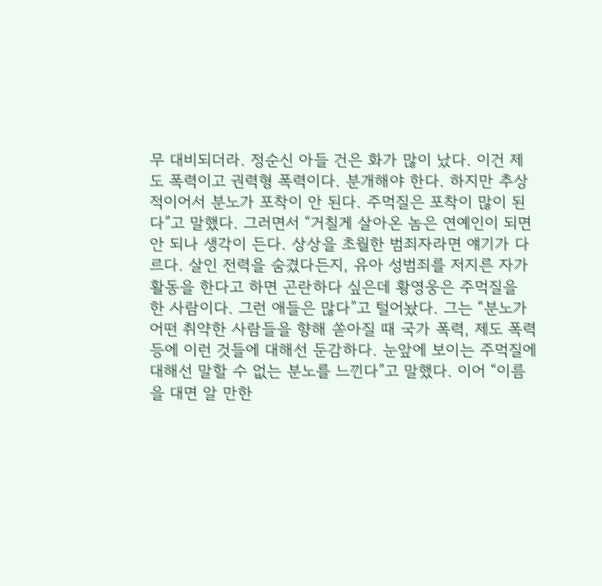무 대비되더라. 정순신 아들 건은 화가 많이 났다. 이건 제도 폭력이고 권력형 폭력이다. 분개해야 한다. 하지만 추상적이어서 분노가 포착이 안 된다. 주먹질은 포착이 많이 된다”고 말했다. 그러면서 “거칠게 살아온 놈은 연예인이 되면 안 되나 생각이 든다. 상상을 초월한 범죄자라면 얘기가 다르다. 살인 전력을 숨겼다든지, 유아 성범죄를 저지른 자가 활동을 한다고 하면 곤란하다 싶은데 황영웅은 주먹질을 한 사람이다. 그런 애들은 많다”고 털어놨다. 그는 “분노가 어떤 취약한 사람들을 향해 쏟아질 때 국가 폭력, 제도 폭력 등에 이런 것들에 대해선 둔감하다. 눈앞에 보이는 주먹질에 대해선 말할 수 없는 분노를 느낀다”고 말했다. 이어 “이름을 대면 알 만한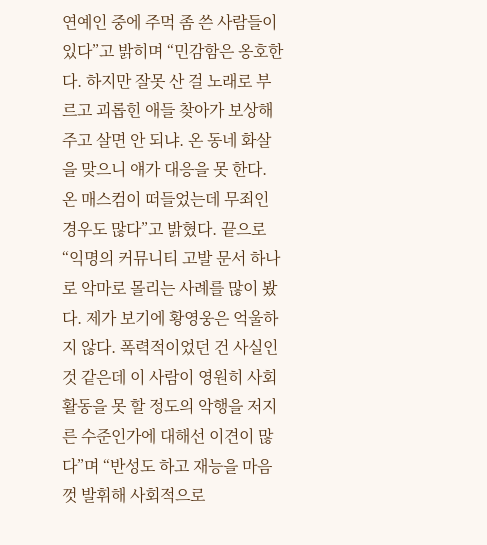연예인 중에 주먹 좀 쓴 사람들이 있다”고 밝히며 “민감함은 옹호한다. 하지만 잘못 산 걸 노래로 부르고 괴롭힌 애들 찾아가 보상해주고 살면 안 되냐. 온 동네 화살을 맞으니 얘가 대응을 못 한다. 온 매스컴이 떠들었는데 무죄인 경우도 많다”고 밝혔다. 끝으로 “익명의 커뮤니티 고발 문서 하나로 악마로 몰리는 사례를 많이 봤다. 제가 보기에 황영웅은 억울하지 않다. 폭력적이었던 건 사실인 것 같은데 이 사람이 영원히 사회활동을 못 할 정도의 악행을 저지른 수준인가에 대해선 이견이 많다”며 “반성도 하고 재능을 마음껏 발휘해 사회적으로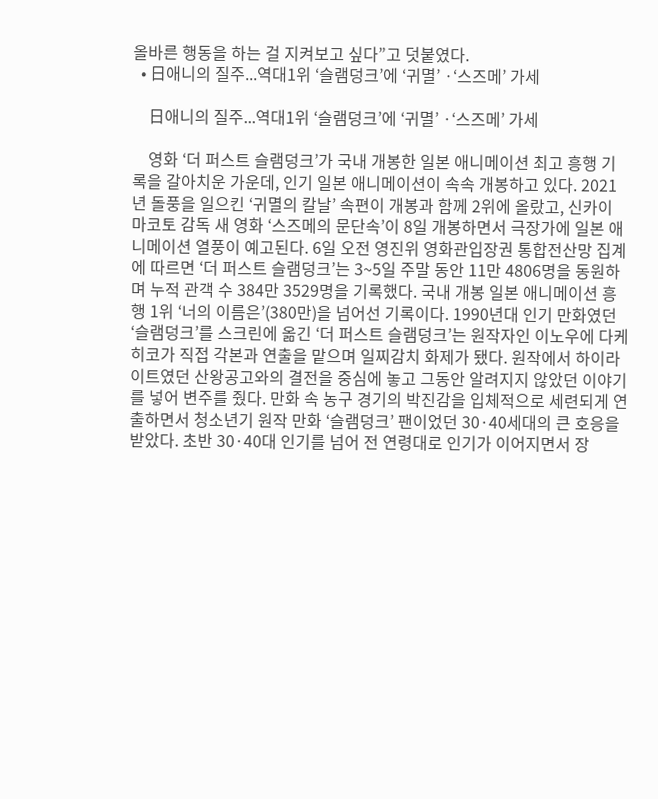올바른 행동을 하는 걸 지켜보고 싶다”고 덧붙였다.
  • 日애니의 질주...역대1위 ‘슬램덩크’에 ‘귀멸’ ·‘스즈메’ 가세

    日애니의 질주...역대1위 ‘슬램덩크’에 ‘귀멸’ ·‘스즈메’ 가세

    영화 ‘더 퍼스트 슬램덩크’가 국내 개봉한 일본 애니메이션 최고 흥행 기록을 갈아치운 가운데, 인기 일본 애니메이션이 속속 개봉하고 있다. 2021년 돌풍을 일으킨 ‘귀멸의 칼날’ 속편이 개봉과 함께 2위에 올랐고, 신카이 마코토 감독 새 영화 ‘스즈메의 문단속’이 8일 개봉하면서 극장가에 일본 애니메이션 열풍이 예고된다. 6일 오전 영진위 영화관입장권 통합전산망 집계에 따르면 ‘더 퍼스트 슬램덩크’는 3~5일 주말 동안 11만 4806명을 동원하며 누적 관객 수 384만 3529명을 기록했다. 국내 개봉 일본 애니메이션 흥행 1위 ‘너의 이름은’(380만)을 넘어선 기록이다. 1990년대 인기 만화였던 ‘슬램덩크’를 스크린에 옮긴 ‘더 퍼스트 슬램덩크’는 원작자인 이노우에 다케히코가 직접 각본과 연출을 맡으며 일찌감치 화제가 됐다. 원작에서 하이라이트였던 산왕공고와의 결전을 중심에 놓고 그동안 알려지지 않았던 이야기를 넣어 변주를 줬다. 만화 속 농구 경기의 박진감을 입체적으로 세련되게 연출하면서 청소년기 원작 만화 ‘슬램덩크’ 팬이었던 30·40세대의 큰 호응을 받았다. 초반 30·40대 인기를 넘어 전 연령대로 인기가 이어지면서 장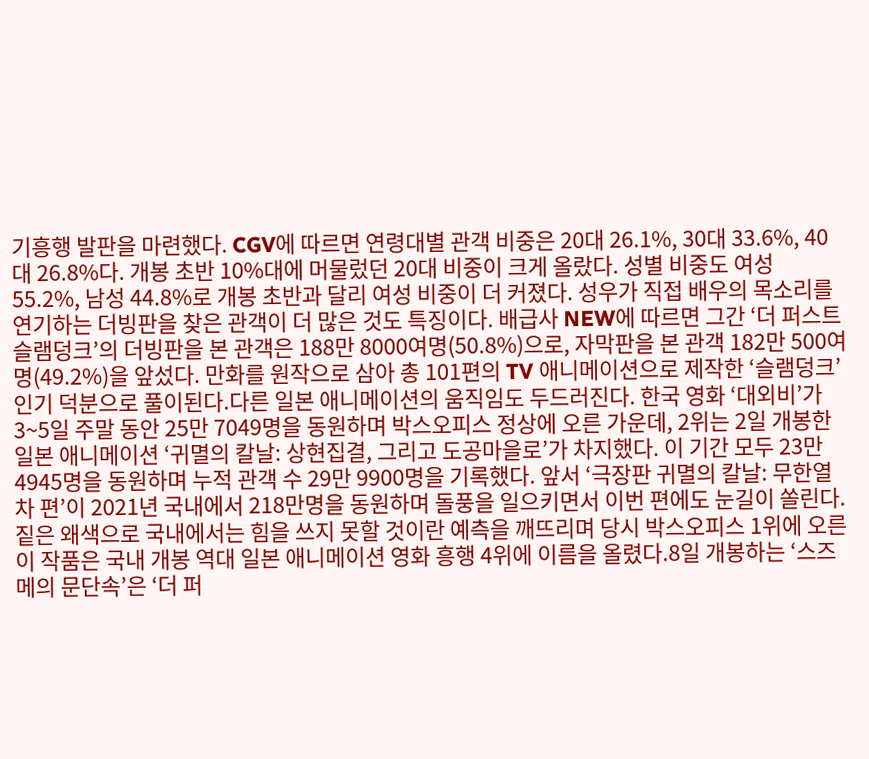기흥행 발판을 마련했다. CGV에 따르면 연령대별 관객 비중은 20대 26.1%, 30대 33.6%, 40대 26.8%다. 개봉 초반 10%대에 머물렀던 20대 비중이 크게 올랐다. 성별 비중도 여성 55.2%, 남성 44.8%로 개봉 초반과 달리 여성 비중이 더 커졌다. 성우가 직접 배우의 목소리를 연기하는 더빙판을 찾은 관객이 더 많은 것도 특징이다. 배급사 NEW에 따르면 그간 ‘더 퍼스트 슬램덩크’의 더빙판을 본 관객은 188만 8000여명(50.8%)으로, 자막판을 본 관객 182만 500여명(49.2%)을 앞섰다. 만화를 원작으로 삼아 총 101편의 TV 애니메이션으로 제작한 ‘슬램덩크’ 인기 덕분으로 풀이된다.다른 일본 애니메이션의 움직임도 두드러진다. 한국 영화 ‘대외비’가 3~5일 주말 동안 25만 7049명을 동원하며 박스오피스 정상에 오른 가운데, 2위는 2일 개봉한 일본 애니메이션 ‘귀멸의 칼날: 상현집결, 그리고 도공마을로’가 차지했다. 이 기간 모두 23만 4945명을 동원하며 누적 관객 수 29만 9900명을 기록했다. 앞서 ‘극장판 귀멸의 칼날: 무한열차 편’이 2021년 국내에서 218만명을 동원하며 돌풍을 일으키면서 이번 편에도 눈길이 쏠린다. 짙은 왜색으로 국내에서는 힘을 쓰지 못할 것이란 예측을 깨뜨리며 당시 박스오피스 1위에 오른 이 작품은 국내 개봉 역대 일본 애니메이션 영화 흥행 4위에 이름을 올렸다.8일 개봉하는 ‘스즈메의 문단속’은 ‘더 퍼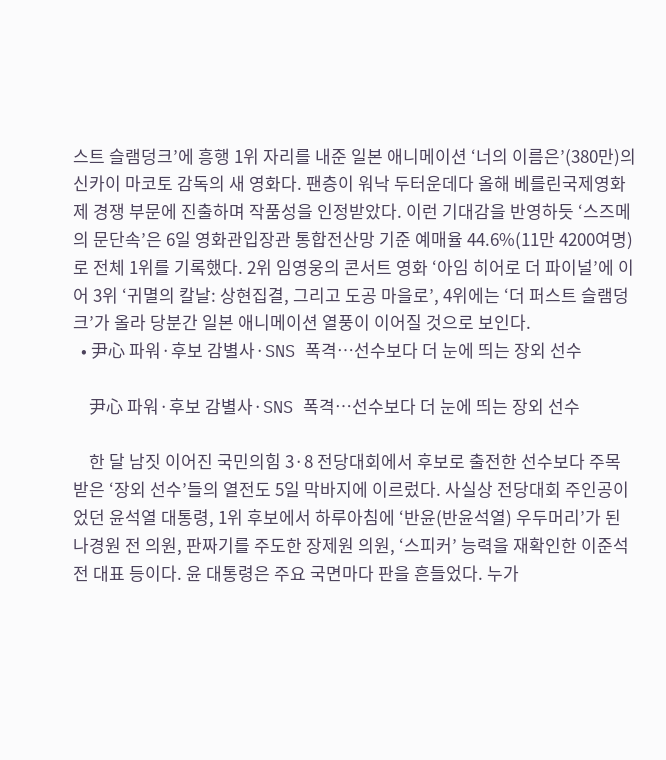스트 슬램덩크’에 흥행 1위 자리를 내준 일본 애니메이션 ‘너의 이름은’(380만)의 신카이 마코토 감독의 새 영화다. 팬층이 워낙 두터운데다 올해 베를린국제영화제 경쟁 부문에 진출하며 작품성을 인정받았다. 이런 기대감을 반영하듯 ‘스즈메의 문단속’은 6일 영화관입장관 통합전산망 기준 예매율 44.6%(11만 4200여명)로 전체 1위를 기록했다. 2위 임영웅의 콘서트 영화 ‘아임 히어로 더 파이널’에 이어 3위 ‘귀멸의 칼날: 상현집결, 그리고 도공 마을로’, 4위에는 ‘더 퍼스트 슬램덩크’가 올라 당분간 일본 애니메이션 열풍이 이어질 것으로 보인다.
  • 尹心 파워·후보 감별사·SNS 폭격…선수보다 더 눈에 띄는 장외 선수

    尹心 파워·후보 감별사·SNS 폭격…선수보다 더 눈에 띄는 장외 선수

    한 달 남짓 이어진 국민의힘 3·8 전당대회에서 후보로 출전한 선수보다 주목받은 ‘장외 선수’들의 열전도 5일 막바지에 이르렀다. 사실상 전당대회 주인공이었던 윤석열 대통령, 1위 후보에서 하루아침에 ‘반윤(반윤석열) 우두머리’가 된 나경원 전 의원, 판짜기를 주도한 장제원 의원, ‘스피커’ 능력을 재확인한 이준석 전 대표 등이다. 윤 대통령은 주요 국면마다 판을 흔들었다. 누가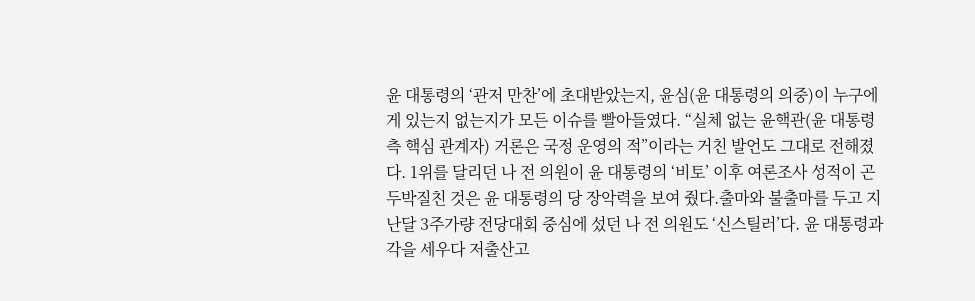윤 대통령의 ‘관저 만찬’에 초대받았는지, 윤심(윤 대통령의 의중)이 누구에게 있는지 없는지가 모든 이슈를 빨아들였다. “실체 없는 윤핵관(윤 대통령 측 핵심 관계자) 거론은 국정 운영의 적”이라는 거친 발언도 그대로 전해졌다. 1위를 달리던 나 전 의원이 윤 대통령의 ‘비토’ 이후 여론조사 성적이 곤두박질친 것은 윤 대통령의 당 장악력을 보여 줬다.출마와 불출마를 두고 지난달 3주가량 전당대회 중심에 섰던 나 전 의원도 ‘신스틸러’다. 윤 대통령과 각을 세우다 저출산고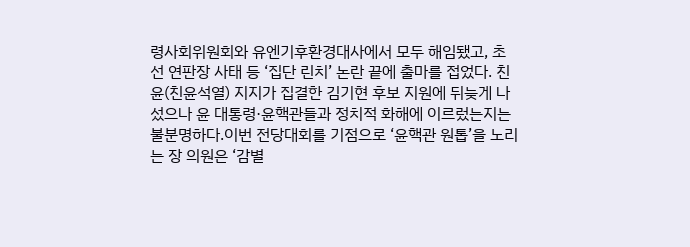령사회위원회와 유엔기후환경대사에서 모두 해임됐고, 초선 연판장 사태 등 ‘집단 린치’ 논란 끝에 출마를 접었다. 친윤(친윤석열) 지지가 집결한 김기현 후보 지원에 뒤늦게 나섰으나 윤 대통령·윤핵관들과 정치적 화해에 이르렀는지는 불분명하다.이번 전당대회를 기점으로 ‘윤핵관 원톱’을 노리는 장 의원은 ‘감별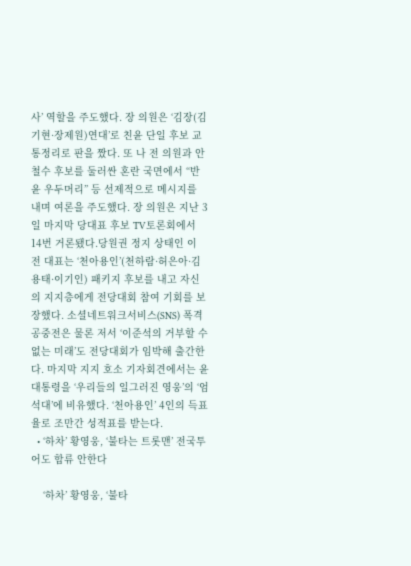사’ 역할을 주도했다. 장 의원은 ‘김장(김기현·장제원)연대’로 친윤 단일 후보 교통정리로 판을 짰다. 또 나 전 의원과 안철수 후보를 둘러싼 혼란 국면에서 “반윤 우두머리” 등 선제적으로 메시지를 내며 여론을 주도했다. 장 의원은 지난 3일 마지막 당대표 후보 TV토론회에서 14번 거론됐다.당원권 정지 상태인 이 전 대표는 ‘천아용인’(천하람·허은아·김용태·이기인) 패키지 후보를 내고 자신의 지지층에게 전당대회 참여 기회를 보장했다. 소셜네트워크서비스(SNS) 폭격 공중전은 물론 저서 ‘이준석의 거부할 수 없는 미래’도 전당대회가 임박해 출간한다. 마지막 지지 호소 기자회견에서는 윤 대통령을 ‘우리들의 일그러진 영웅’의 ‘엄석대’에 비유했다. ‘천아용인’ 4인의 득표율로 조만간 성적표를 받는다.
  • ‘하차’ 황영웅, ‘불타는 트롯맨’ 전국투어도 합류 안한다

    ‘하차’ 황영웅, ‘불타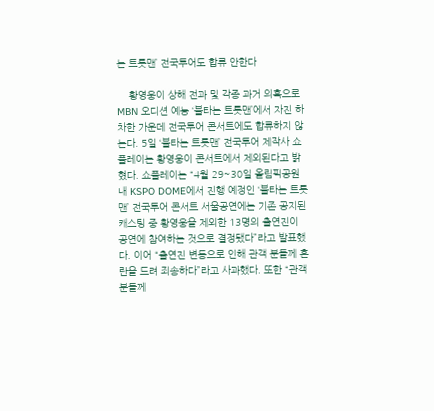는 트롯맨’ 전국투어도 합류 안한다

    황영웅이 상해 전과 및 각종 과거 의혹으로 MBN 오디션 예능 ‘불타는 트롯맨’에서 자진 하차한 가운데 전국투어 콘서트에도 합류하지 않는다. 5일 ‘불타는 트롯맨’ 전국투어 제작사 쇼플레이는 황영웅이 콘서트에서 제외된다고 밝혔다. 쇼플레이는 “4월 29~30일 올림픽공원 내 KSPO DOME에서 진행 예정인 ‘불타는 트롯맨’ 전국투어 콘서트 서울공연에는 기존 공지된 캐스팅 중 황영웅을 제외한 13명의 출연진이 공연에 참여하는 것으로 결정됐다”라고 발표했다. 이어 “출연진 변동으로 인해 관객 분들께 혼란을 드려 죄송하다”라고 사과했다. 또한 “관객분들께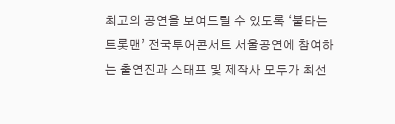최고의 공연을 보여드릴 수 있도록 ‘불타는 트롯맨’ 전국투어콘서트 서울공연에 참여하는 출연진과 스태프 및 제작사 모두가 최선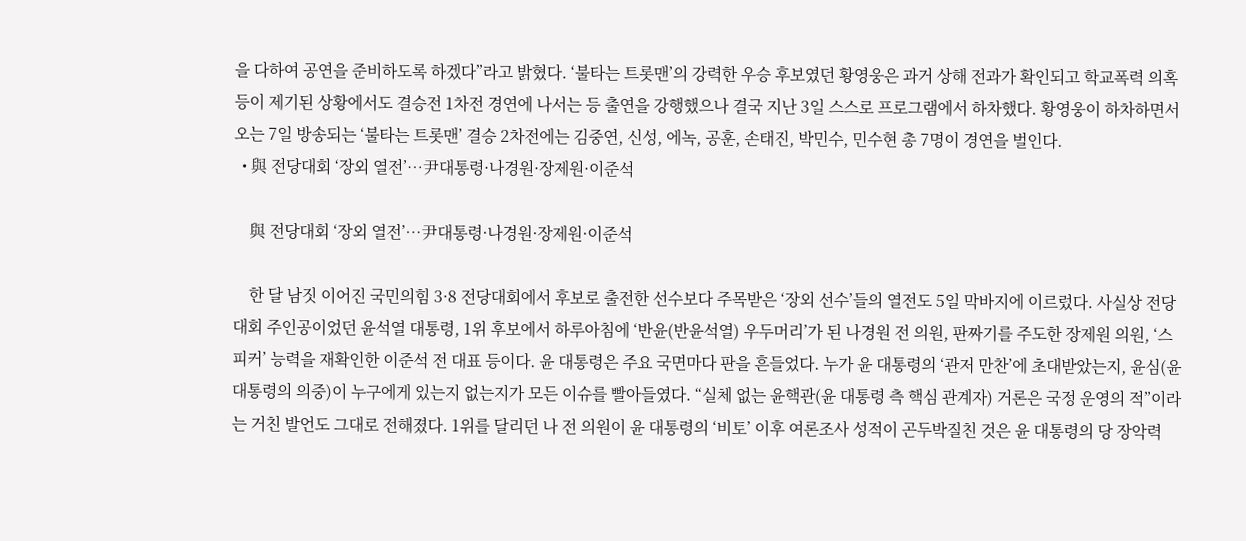을 다하여 공연을 준비하도록 하겠다”라고 밝혔다. ‘불타는 트롯맨’의 강력한 우승 후보였던 황영웅은 과거 상해 전과가 확인되고 학교폭력 의혹 등이 제기된 상황에서도 결승전 1차전 경연에 나서는 등 출연을 강행했으나 결국 지난 3일 스스로 프로그램에서 하차했다. 황영웅이 하차하면서 오는 7일 방송되는 ‘불타는 트롯맨’ 결승 2차전에는 김중연, 신성, 에녹, 공훈, 손태진, 박민수, 민수현 총 7명이 경연을 벌인다.
  • 與 전당대회 ‘장외 열전’…尹대통령·나경원·장제원·이준석

    與 전당대회 ‘장외 열전’…尹대통령·나경원·장제원·이준석

    한 달 남짓 이어진 국민의힘 3·8 전당대회에서 후보로 출전한 선수보다 주목받은 ‘장외 선수’들의 열전도 5일 막바지에 이르렀다. 사실상 전당대회 주인공이었던 윤석열 대통령, 1위 후보에서 하루아침에 ‘반윤(반윤석열) 우두머리’가 된 나경원 전 의원, 판짜기를 주도한 장제원 의원, ‘스피커’ 능력을 재확인한 이준석 전 대표 등이다. 윤 대통령은 주요 국면마다 판을 흔들었다. 누가 윤 대통령의 ‘관저 만찬’에 초대받았는지, 윤심(윤 대통령의 의중)이 누구에게 있는지 없는지가 모든 이슈를 빨아들였다. “실체 없는 윤핵관(윤 대통령 측 핵심 관계자) 거론은 국정 운영의 적”이라는 거친 발언도 그대로 전해졌다. 1위를 달리던 나 전 의원이 윤 대통령의 ‘비토’ 이후 여론조사 성적이 곤두박질친 것은 윤 대통령의 당 장악력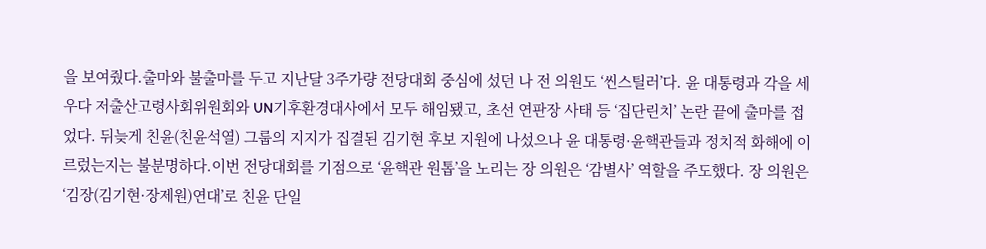을 보여줬다.출마와 불출마를 두고 지난달 3주가량 전당대회 중심에 섰던 나 전 의원도 ‘씬스틸러’다. 윤 대통령과 각을 세우다 저출산고령사회위원회와 UN기후환경대사에서 모두 해임됐고, 초선 연판장 사태 등 ‘집단린치’ 논란 끝에 출마를 접었다. 뒤늦게 친윤(친윤석열) 그룹의 지지가 집결된 김기현 후보 지원에 나섰으나 윤 대통령·윤핵관들과 정치적 화해에 이르렀는지는 불분명하다.이번 전당대회를 기점으로 ‘윤핵관 원톱’을 노리는 장 의원은 ‘감별사’ 역할을 주도했다. 장 의원은 ‘김장(김기현·장제원)연대’로 친윤 단일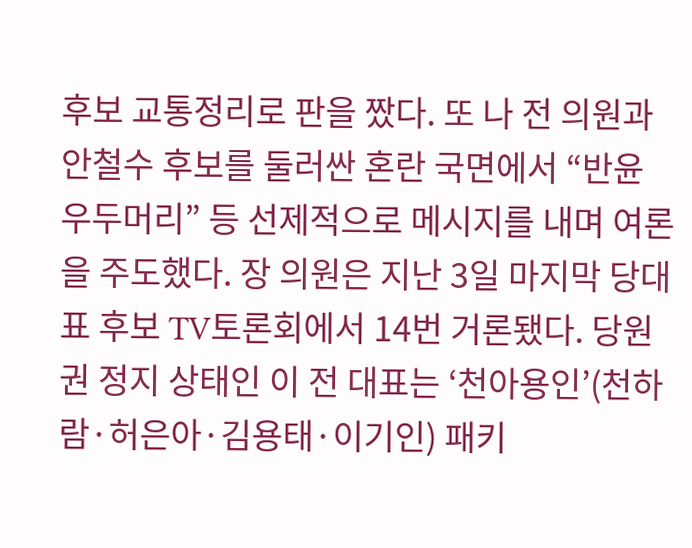후보 교통정리로 판을 짰다. 또 나 전 의원과 안철수 후보를 둘러싼 혼란 국면에서 “반윤 우두머리” 등 선제적으로 메시지를 내며 여론을 주도했다. 장 의원은 지난 3일 마지막 당대표 후보 TV토론회에서 14번 거론됐다. 당원권 정지 상태인 이 전 대표는 ‘천아용인’(천하람·허은아·김용태·이기인) 패키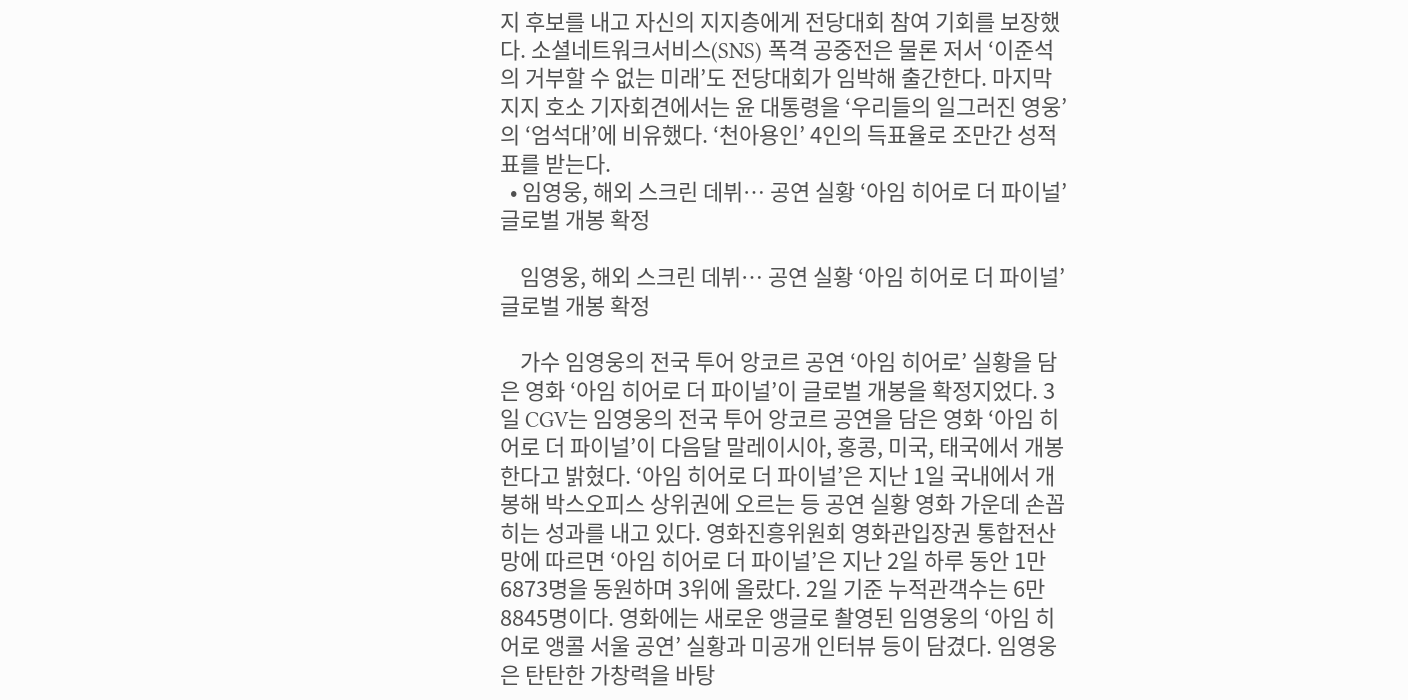지 후보를 내고 자신의 지지층에게 전당대회 참여 기회를 보장했다. 소셜네트워크서비스(SNS) 폭격 공중전은 물론 저서 ‘이준석의 거부할 수 없는 미래’도 전당대회가 임박해 출간한다. 마지막 지지 호소 기자회견에서는 윤 대통령을 ‘우리들의 일그러진 영웅’의 ‘엄석대’에 비유했다. ‘천아용인’ 4인의 득표율로 조만간 성적표를 받는다.
  • 임영웅, 해외 스크린 데뷔… 공연 실황 ‘아임 히어로 더 파이널’ 글로벌 개봉 확정

    임영웅, 해외 스크린 데뷔… 공연 실황 ‘아임 히어로 더 파이널’ 글로벌 개봉 확정

    가수 임영웅의 전국 투어 앙코르 공연 ‘아임 히어로’ 실황을 담은 영화 ‘아임 히어로 더 파이널’이 글로벌 개봉을 확정지었다. 3일 CGV는 임영웅의 전국 투어 앙코르 공연을 담은 영화 ‘아임 히어로 더 파이널’이 다음달 말레이시아, 홍콩, 미국, 태국에서 개봉한다고 밝혔다. ‘아임 히어로 더 파이널’은 지난 1일 국내에서 개봉해 박스오피스 상위권에 오르는 등 공연 실황 영화 가운데 손꼽히는 성과를 내고 있다. 영화진흥위원회 영화관입장권 통합전산망에 따르면 ‘아임 히어로 더 파이널’은 지난 2일 하루 동안 1만 6873명을 동원하며 3위에 올랐다. 2일 기준 누적관객수는 6만 8845명이다. 영화에는 새로운 앵글로 촬영된 임영웅의 ‘아임 히어로 앵콜 서울 공연’ 실황과 미공개 인터뷰 등이 담겼다. 임영웅은 탄탄한 가창력을 바탕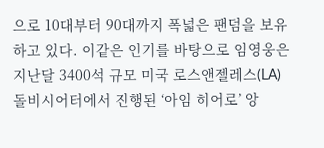으로 10대부터 90대까지 폭넓은 팬덤을 보유하고 있다. 이같은 인기를 바탕으로 임영웅은 지난달 3400석 규모 미국 로스앤젤레스(LA) 돌비시어터에서 진행된 ‘아임 히어로’ 앙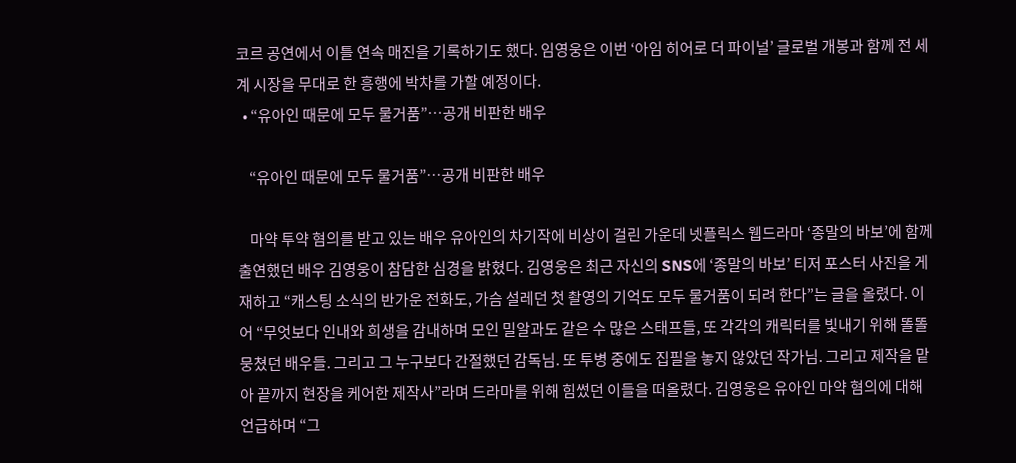코르 공연에서 이틀 연속 매진을 기록하기도 했다. 임영웅은 이번 ‘아임 히어로 더 파이널’ 글로벌 개봉과 함께 전 세계 시장을 무대로 한 흥행에 박차를 가할 예정이다.
  • “유아인 때문에 모두 물거품”…공개 비판한 배우

    “유아인 때문에 모두 물거품”…공개 비판한 배우

    마약 투약 혐의를 받고 있는 배우 유아인의 차기작에 비상이 걸린 가운데 넷플릭스 웹드라마 ‘종말의 바보’에 함께 출연했던 배우 김영웅이 참담한 심경을 밝혔다. 김영웅은 최근 자신의 SNS에 ‘종말의 바보’ 티저 포스터 사진을 게재하고 “캐스팅 소식의 반가운 전화도, 가슴 설레던 첫 촬영의 기억도 모두 물거품이 되려 한다”는 글을 올렸다. 이어 “무엇보다 인내와 희생을 감내하며 모인 밀알과도 같은 수 많은 스태프들, 또 각각의 캐릭터를 빛내기 위해 똘똘 뭉쳤던 배우들. 그리고 그 누구보다 간절했던 감독님. 또 투병 중에도 집필을 놓지 않았던 작가님. 그리고 제작을 맡아 끝까지 현장을 케어한 제작사”라며 드라마를 위해 힘썼던 이들을 떠올렸다. 김영웅은 유아인 마약 혐의에 대해 언급하며 “그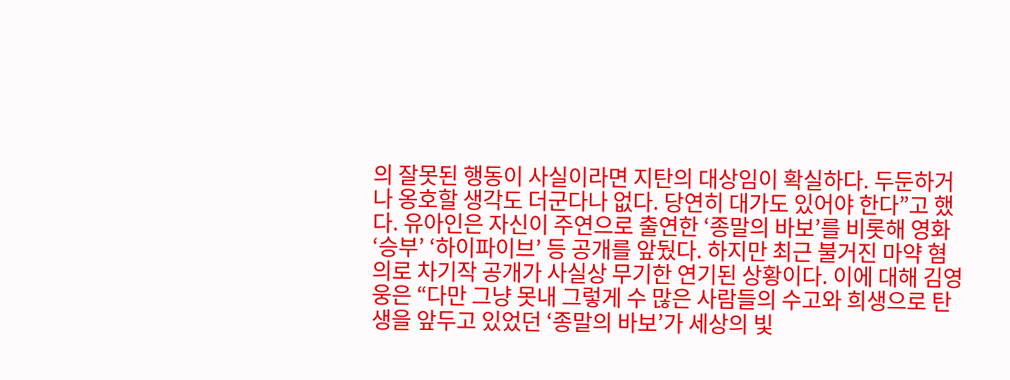의 잘못된 행동이 사실이라면 지탄의 대상임이 확실하다. 두둔하거나 옹호할 생각도 더군다나 없다. 당연히 대가도 있어야 한다”고 했다. 유아인은 자신이 주연으로 출연한 ‘종말의 바보’를 비롯해 영화 ‘승부’ ‘하이파이브’ 등 공개를 앞뒀다. 하지만 최근 불거진 마약 혐의로 차기작 공개가 사실상 무기한 연기된 상황이다. 이에 대해 김영웅은 “다만 그냥 못내 그렇게 수 많은 사람들의 수고와 희생으로 탄생을 앞두고 있었던 ‘종말의 바보’가 세상의 빛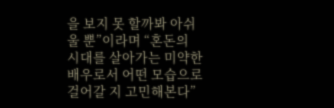을 보지 못 할까봐 아쉬울 뿐”이라며 “혼돈의 시대를 살아가는 미약한 배우로서 어떤 모습으로 걸어갈 지 고민해본다”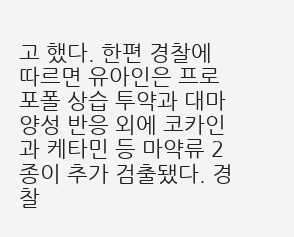고 했다. 한편 경찰에 따르면 유아인은 프로포폴 상습 투약과 대마 양성 반응 외에 코카인과 케타민 등 마약류 2종이 추가 검출됐다. 경찰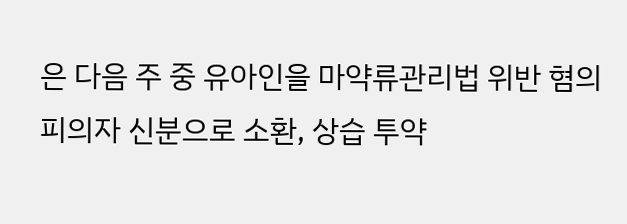은 다음 주 중 유아인을 마약류관리법 위반 혐의 피의자 신분으로 소환, 상습 투약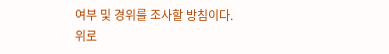여부 및 경위를 조사할 방침이다.
위로